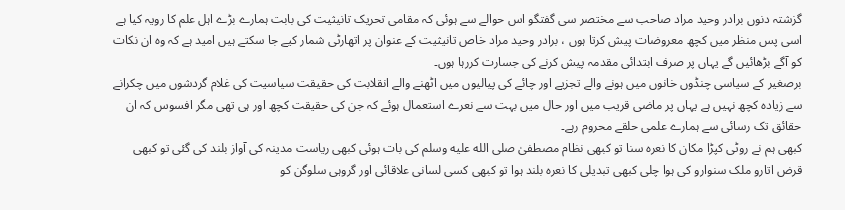گزشتہ دنوں برادر وحید مراد صاحب سے مختصر سی گفتگو اس حوالے سے ہوئی کہ مقامی تحریک تانیثیت کی بابت ہمارے بڑے اہل علم کا رویہ کیا ہے اسی پس منظر میں کچھ معروضات پیش کرتا ہوں ، برادر وحید مراد خاص تانیثیت کے عنوان پر اتھارٹی شمار کیے جا سکتے ہیں امید ہے کہ وہ ان نکات کو آگے بڑھائیں گے یہاں پر صرف ابتدائی مقدمہ پیش کرنے کی جسارت کررہا ہوں۔
برصغیر کے سیاسی چنڈوں خانوں میں ہونے والے تجزیے اور چائے کی پیالیوں میں اٹھنے والے انقلابت کی حقیقت سیاسیت کی غلام گردشوں میں چکرانے سے زیادہ کچھ نہیں ہے یہاں پر ماضی قریب میں اور حال میں بہت سے نعرے استعمال ہوئے کہ جن کی حقیقت کچھ اور ہی تھی مگر افسوس کہ ان حقائق تک رسائی سے ہمارے علمی حلقے محروم رہے۔
کبھی ہم نے روٹی کپڑا مکان کا نعرہ سنا تو کبھی نظام مصطفیٰ صلى الله عليه وسلم کی بات ہوئی کبھی ریاست مدینہ کی آواز بلند کی گئی تو کبھی قرض اتارو ملک سنوارو کی ہوا چلی کبھی تبدیلی کا نعرہ بلند ہوا تو کبھی کسی لسانی علاقائی اور گروہی سلوگن کو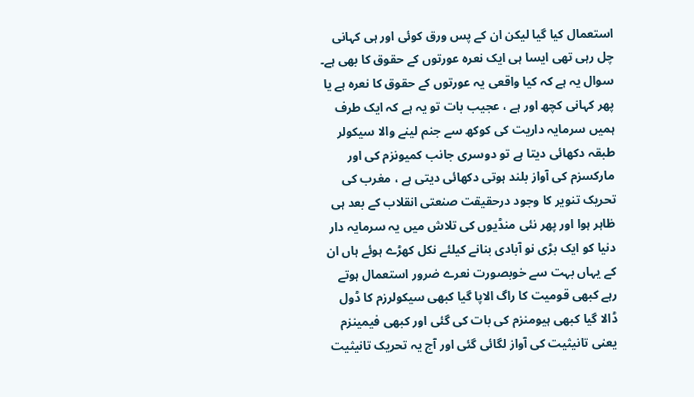استعمال کیا گیا لیکن ان کے پس ورق کوئی اور ہی کہانی چل رہی تھی ایسا ہی ایک نعرہ عورتوں کے حقوق کا بھی ہے۔
سوال یہ ہے کہ کیا واقعی یہ عورتوں کے حقوق کا نعرہ ہے یا پھر کہانی کچھ اور ہے ، عجیب بات تو یہ ہے کہ ایک طرف ہمیں سرمایہ داریت کی کوکھ سے جنم لینے والا سیکولر طبقہ دکھائی دیتا ہے تو دوسری جانب کمیونزم کی اور مارکسزم کی آواز بلند ہوتی دکھائی دیتی ہے ، مغرب کی تحریک تنویر کا وجود درحقیقت صنعتی انقلاب کے بعد ہی ظاہر ہوا اور پھر نئی منڈیوں کی تلاش میں یہ سرمایہ دار دنیا کو ایک بڑی نو آبادی بنانے کیلئے نکل کھڑے ہوئے ہاں ان کے یہاں بہت سے خوبصورت نعرے ضرور استعمال ہوتے رہے کبھی قومیت کا راگ الاپا گیا کبھی سیکولرزم کا ڈول ڈالا گیا کبھی ہیومنزم کی بات کی گئی اور کبھی فیمینزم یعنی تانیثیت کی آواز لگائی گئی اور آج یہ تحریک تانیثیت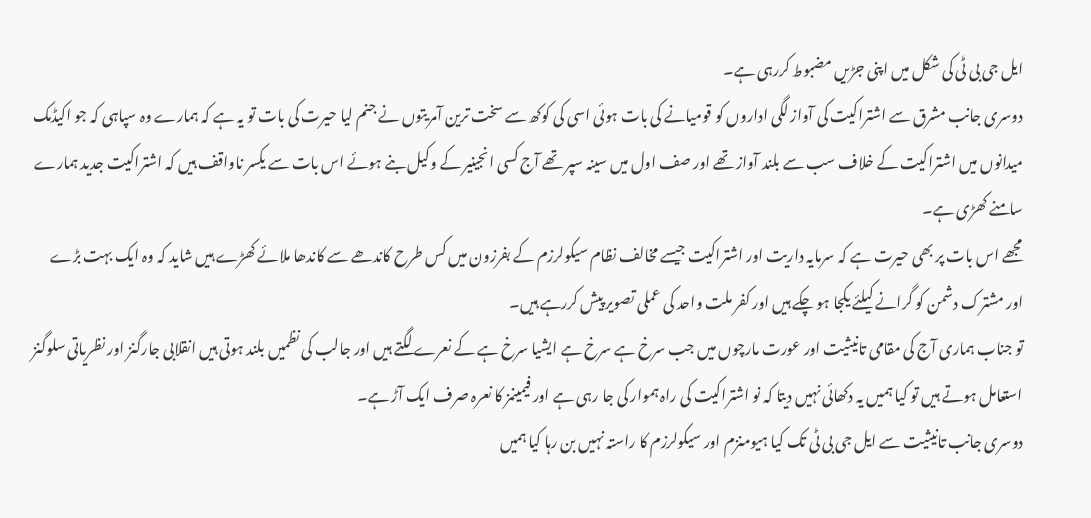ایل جی بی ٹی کی شکل میں اپنی جڑیں مضبوط کررہی ہے۔
دوسری جانب مشرق سے اشتراکیت کی آواز لگی اداروں کو قومیانے کی بات ہوئی اسی کی کوکھ سے سخت ترین آمریتوں نے جنم لیا حیرت کی بات تو یہ ہے کہ ہمارے وہ سپاہی کہ جو اکیڈمک میدانوں میں اشتراکیت کے خلاف سب سے بلند آواز تھے اور صف اول میں سینہ سپر تھے آج کسی انجینیر کے وکیل بنے ہوئے اس بات سے یکسر ناواقف ہیں کہ اشتراکیت جدید ہمارے سامنے کھڑی ہے۔
مجھے اس بات پر بھی حیرت ہے کہ سرمایہ داریت اور اشتراکیت جیسے مخالف نظام سیکولرزم کے بفرزون میں کس طرح کاندھے سے کاندھا ملائے کھڑے ہیں شاید کہ وہ ایک بہت بڑے اور مشترک دشمن کو گرانے کیلئے یکجا ہو چکے ہیں اور کفر ملت واحد کی عملی تصویر پیش کررہے ہیں۔
تو جناب ہماری آج کی مقامی تانیثیت اور عورت مارچوں میں جب سرخ ہے سرخ ہے ایشیا سرخ ہے کے نعرے لگتے ہیں اور جالب کی نظمیں بلند ہوتی ہیں انقلابی جارگنز اور نظریاتی سلوگنز استعامل ہوتے ہیں تو کیا ہمیں یہ دکھائی نہیں دیتا کہ نو اشتراکیت کی راہ ہموار کی جا رہی ہے اور فیمینمز کا نعرہ صرف ایک آڑ ہے۔
دوسری جانب تانیثیت سے ایل جی بی ٹی تک کیا ہیومنزم اور سیکولرزم کا راستہ نہیں بن رہا کیا ہمیں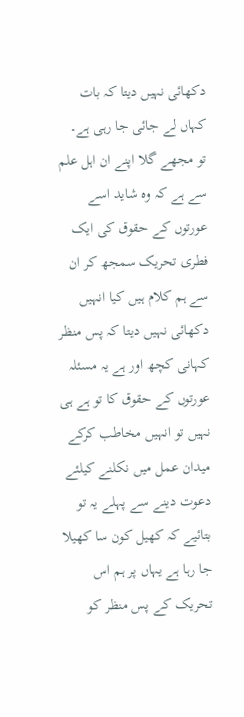دکھائی نہیں دیتا کہ بات کہاں لے جائی جا رہی ہے۔
تو مجھے گلا اپنے ان اہل علم سے ہے کہ وہ شاید اسے عورتوں کے حقوق کی ایک فطری تحریک سمجھ کر ان سے ہم کلام ہیں کیا انہیں دکھائی نہیں دیتا کہ پس منظر کہانی کچھ اور ہے یہ مسئلہ عورتوں کے حقوق کا تو ہے ہی نہیں تو انہیں مخاطب کرکے میدان عمل میں نکلنے کیلئے دعوت دینے سے پہلے یہ تو بتائیے کہ کھیل کون سا کھیلا جا رہا ہے یہاں پر ہم اس تحریک کے پس منظر کو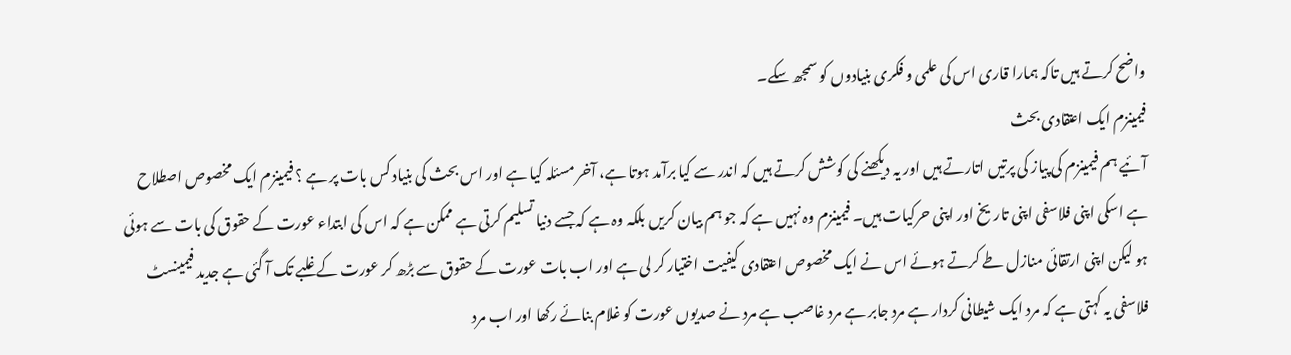واضح کرتے ہیں تاکہ ہمارا قاری اس کی علمی و فکری بنیادوں کو سمجھ سکے۔
فیمینزم ایک اعتقادی بحث
آئیے ہم فیمینزم کی پیاز کی پرتیں اتارتے ہیں اور یہ دیکھنے کی کوشش کرتے ہیں کہ اندر سے کیا برآمد ہوتا ہے، آخر مسئلہ کیا ہے اور اس بحث کی بنیاد کس بات پر ہے ؟ فیمینزم ایک مخصوص اصطلاح ہے اسکی اپنی فلاسفی اپنی تاریخ اور اپنی حرکیات ہیں۔ فیمینزم وہ نہیں ہے کہ جو ہم بیان کریں بلکہ وہ ہے کہ جسے دنیا تسلیم کرتی ہے ممکن ہے کہ اس کی ابتداء عورت کے حقوق کی بات سے ہوئی ہو لیکن اپنی ارتقائی منازل طے کرتے ہوئے اس نے ایک مخصوص اعتقادی کیفیت اختیار کر لی ہے اور اب بات عورت کے حقوق سے بڑھ کر عورت کے غلبے تک آ گئی ہے جدید فیمینسٹ فلاسفی یہ کہتی ہے کہ مرد ایک شیطانی کردار ہے مرد جابر ہے مرد غاصب ہے مرد نے صدیوں عورت کو غلام بنائے رکھا اور اب مرد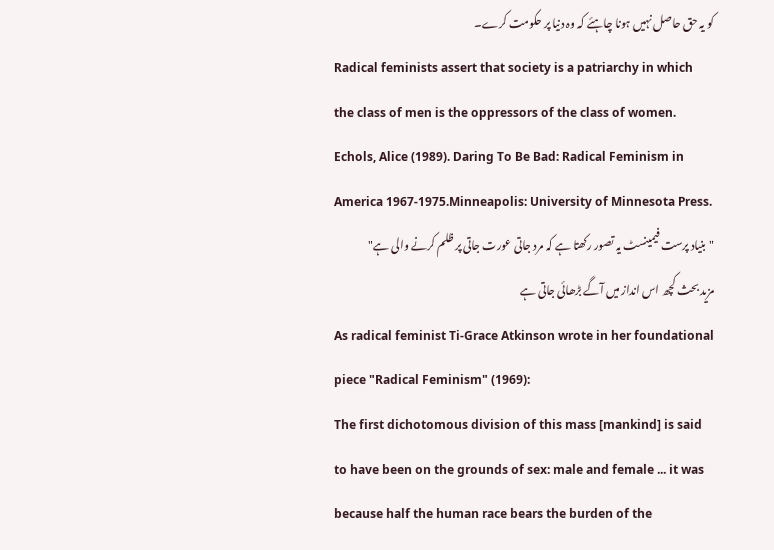کو یہ حق حاصل نہیں ہونا چاہئے کہ وہ دنیا پر حکومت کرے۔
Radical feminists assert that society is a patriarchy in which the class of men is the oppressors of the class of women.
Echols, Alice (1989). Daring To Be Bad: Radical Feminism in America 1967-1975.Minneapolis: University of Minnesota Press.
"بنیاد پرست فیمینسٹ یہ تصور رکھتا ہے کہ مرد جاتی عورت جاتی پر ظلم کرنے والی ہے"
مزید بحث کچھ اس انداز میں آگے بڑھائی جاتی ہے
As radical feminist Ti-Grace Atkinson wrote in her foundational piece "Radical Feminism" (1969):
The first dichotomous division of this mass [mankind] is said to have been on the grounds of sex: male and female ... it was because half the human race bears the burden of the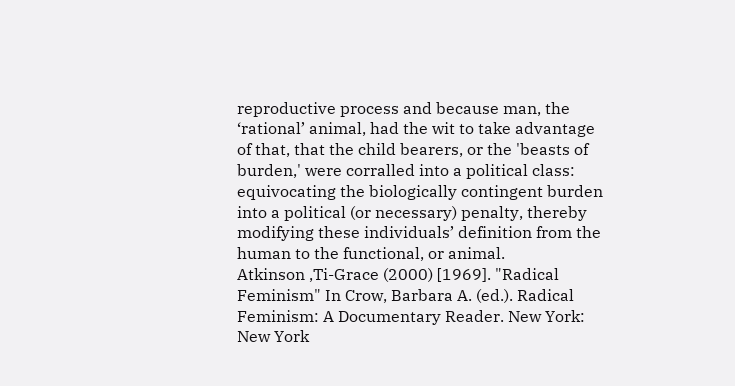reproductive process and because man, the ‘rational’ animal, had the wit to take advantage of that, that the child bearers, or the 'beasts of burden,' were corralled into a political class: equivocating the biologically contingent burden into a political (or necessary) penalty, thereby modifying these individuals’ definition from the human to the functional, or animal.
Atkinson ,Ti-Grace (2000) [1969]. "Radical Feminism" In Crow, Barbara A. (ed.). Radical Feminism: A Documentary Reader. New York: New York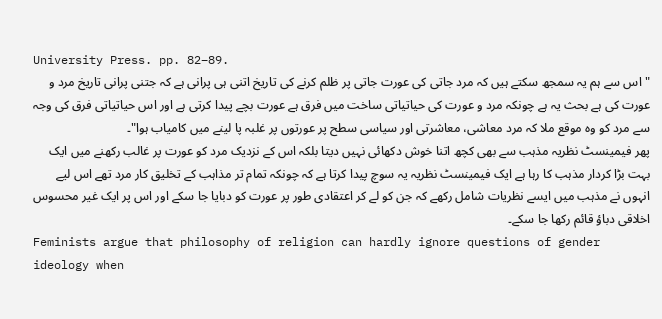University Press. pp. 82–89.
"اس سے ہم یہ سمجھ سکتے ہیں کہ مرد جاتی کی عورت جاتی پر ظلم کرنے کی تاریخ اتنی ہی پرانی ہے کہ جتنی پرانی تاریخ مرد و عورت کی ہے بحث یہ ہے چونکہ مرد و عورت کی حیاتیاتی ساخت میں فرق ہے عورت بچے پیدا کرتی ہے اور اس حیاتیاتی فرق کی وجہ سے مرد کو وہ موقع ملا کہ مرد معاشی، معاشرتی اور سیاسی سطح پر عورتوں پر غلبہ پا لینے میں کامیاب ہوا"۔
پھر فیمینسٹ نظریہ مذہب سے بھی کچھ اتنا خوش دکھائی نہیں دیتا بلکہ اس کے نزدیک مرد کو عورت پر غالب رکھنے میں ایک بہت بڑا کردار مذہب کا رہا ہے ایک فیمینسٹ نظریہ یہ سوچ پیدا کرتا ہے کہ چونکہ تمام تر مذاہب کے تخلیق کار مرد تھے اس لیے انہوں نے مذہب میں ایسے نظریات شامل رکھے کہ جن کو لے کر اعتقادی طور پر عورت کو دبایا جا سکے اور اس پر ایک غیر محسوس اخلاقی دباؤ قائم رکھا جا سکے۔
Feminists argue that philosophy of religion can hardly ignore questions of gender ideology when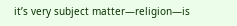it’s very subject matter—religion—is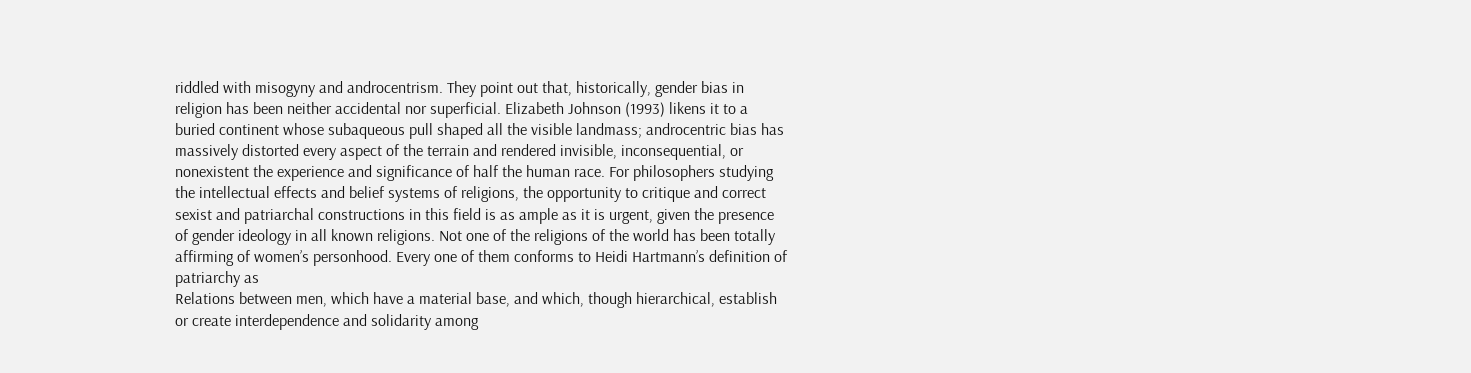riddled with misogyny and androcentrism. They point out that, historically, gender bias in religion has been neither accidental nor superficial. Elizabeth Johnson (1993) likens it to a buried continent whose subaqueous pull shaped all the visible landmass; androcentric bias has massively distorted every aspect of the terrain and rendered invisible, inconsequential, or nonexistent the experience and significance of half the human race. For philosophers studying the intellectual effects and belief systems of religions, the opportunity to critique and correct sexist and patriarchal constructions in this field is as ample as it is urgent, given the presence of gender ideology in all known religions. Not one of the religions of the world has been totally affirming of women’s personhood. Every one of them conforms to Heidi Hartmann’s definition of patriarchy as
Relations between men, which have a material base, and which, though hierarchical, establish or create interdependence and solidarity among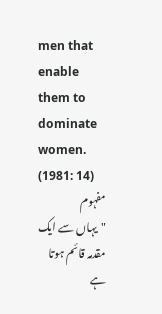men that enable them to dominate women. (1981: 14)
مفہوم
"یہاں سے ایک مقدمہ قائم ہوتا ہے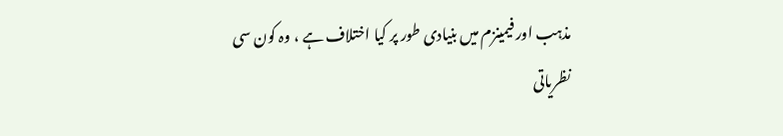مذہب اور فیمینزم میں بنیادی طور پر کیا اختلاف ہے ، وہ کون سی نظریاتی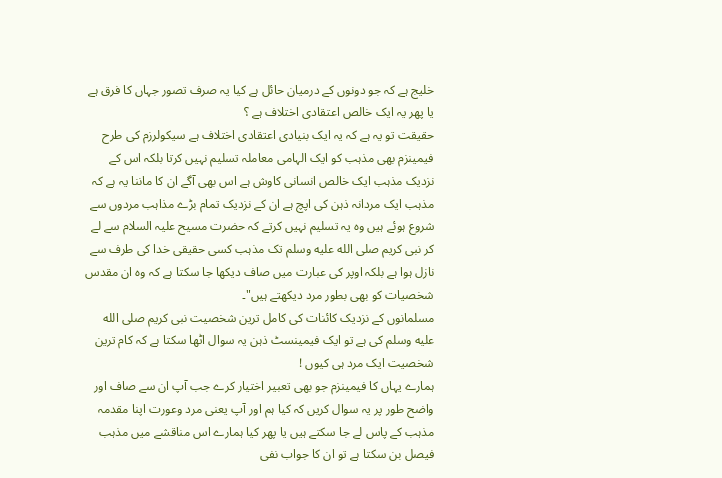خلیج ہے کہ جو دونوں کے درمیان حائل ہے کیا یہ صرف تصور جہاں کا فرق ہے یا پھر یہ ایک خالص اعتقادی اختلاف ہے ؟
حقیقت تو یہ ہے کہ یہ ایک بنیادی اعتقادی اختلاف ہے سیکولرزم کی طرح فیمینزم بھی مذہب کو ایک الہامی معاملہ تسلیم نہیں کرتا بلکہ اس کے نزدیک مذہب ایک خالص انسانی کاوش ہے اس بھی آگے ان کا ماننا یہ ہے کہ مذہب ایک مردانہ ذہن کی اپچ ہے ان کے نزدیک تمام بڑے مذاہب مردوں سے شروع ہوئے ہیں وہ یہ تسلیم نہیں کرتے کہ حضرت مسیح علیہ السلام سے لے کر نبی کریم صلى الله عليه وسلم تک مذہب کسی حقیقی خدا کی طرف سے نازل ہوا ہے بلکہ اوپر کی عبارت میں صاف دیکھا جا سکتا ہے کہ وہ ان مقدس شخصیات کو بھی بطور مرد دیکھتے ہیں"۔
مسلمانوں کے نزدیک کائنات کی کامل ترین شخصیت نبی کریم صلى الله عليه وسلم کی ہے تو ایک فیمینسٹ ذہن یہ سوال اٹھا سکتا ہے کہ کام ترین شخصیت ایک مرد ہی کیوں !
ہمارے یہاں کا فیمینزم جو بھی تعبیر اختیار کرے جب آپ ان سے صاف اور واضح طور پر یہ سوال کریں کہ کیا ہم اور آپ یعنی مرد وعورت اپنا مقدمہ مذہب کے پاس لے جا سکتے ہیں یا پھر کیا ہمارے اس مناقشے میں مذہب فیصل بن سکتا ہے تو ان کا جواب نفی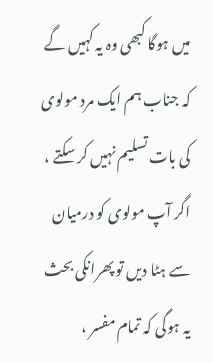میں ہوگا کبھی وہ یہ کہیں گے کہ جناب ہم ایک مرد مولوی کی بات تسلیم نہیں کر سکتے ، اگر آپ مولوی کو درمیان سے ہٹا دیں تو پھرانکی بحث یہ ہوگی کہ تمام مفسر ،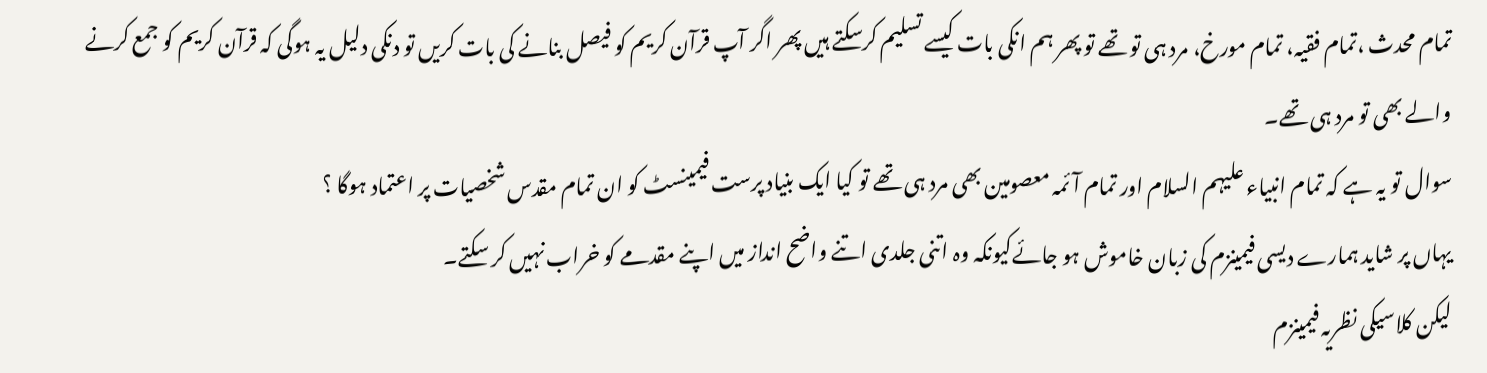تمام محدث ،تمام فقیہ، تمام مورخ، مرد ہی تو تھے تو پھر ہم انکی بات کیسے تسلیم کرسکتے ہیں پھر اگر آپ قرآن کریم کو فیصل بنانے کی بات کریں تو دنکی دلیل یہ ہوگی کہ قرآن کریم کو جمع کرنے والے بھی تو مرد ہی تھے۔
سوال تو یہ ہے کہ تمام انبیاء علیہم السلام اور تمام آئمہ معصومین بھی مرد ہی تھے تو کیا ایک بنیاد پرست فیمینسٹ کو ان تمام مقدس شخصیات پر اعتماد ہوگا ؟
یہاں پر شاید ہمارے دیسی فیمینزم کی زبان خاموش ہو جائےکیونکہ وہ اتنی جلدی اتنے واضح انداز میں اپنے مقدمے کو خراب نہیں کر سکتے۔
لیکن کلاسیکی نظریہ فیمینزم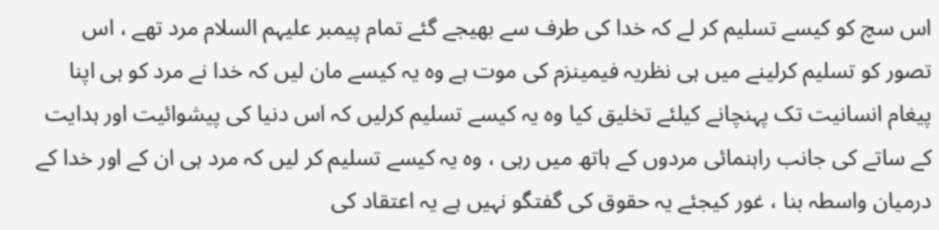اس سچ کو کیسے تسلیم کر لے کہ خدا کی طرف سے بھیجے گئے تمام پیمبر علیہم السلام مرد تھے ، اس تصور کو تسلیم کرلینے میں ہی نظریہ فیمینزم کی موت ہے وہ یہ کیسے مان لیں کہ خدا نے مرد کو ہی اپنا پیغام انسانیت تک پہنچانے کیلئے تخلیق کیا وہ یہ کیسے تسلیم کرلیں کہ اس دنیا کی پیشوائیت اور ہدایت کے ساتے کی جانب راہنمائی مردوں کے ہاتھ میں رہی ، وہ یہ کیسے تسلیم کر لیں کہ مرد ہی ان کے اور خدا کے درمیان واسطہ بنا ، غور کیجئے یہ حقوق کی گفتگو نہیں ہے یہ اعتقاد کی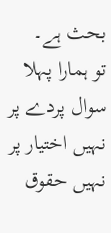بحث ہے۔
تو ہمارا پہلا سوال پردے پر نہیں اختیار پر نہیں حقوق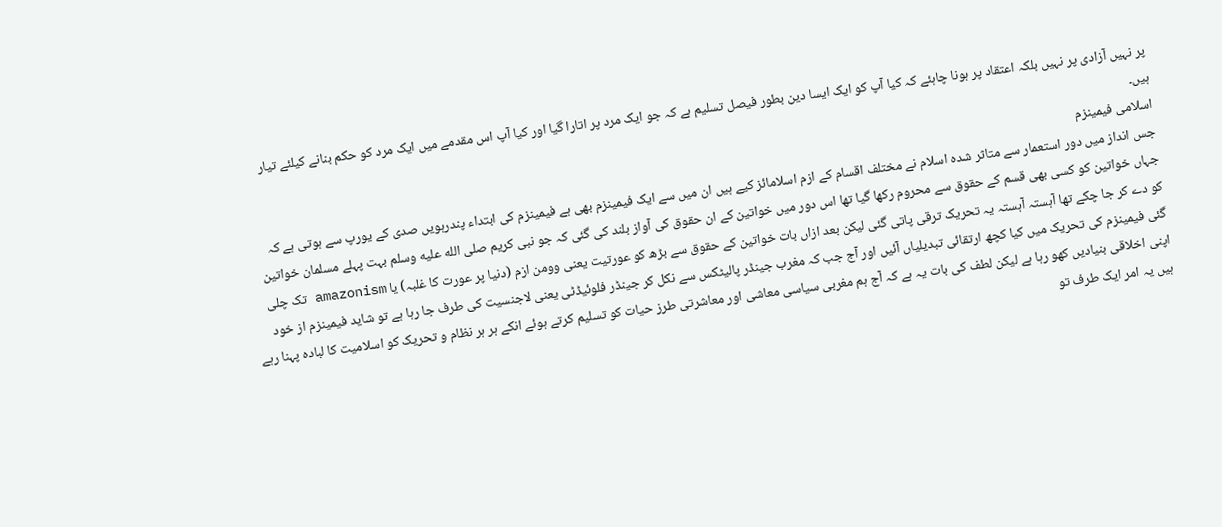پر نہیں آزادی پر نہیں بلکہ اعتقاد پر ہونا چاہئے کہ کیا آپ کو ایک ایسا دین بطور فیصل تسلیم ہے کہ جو ایک مرد پر اتارا گیا اور کیا آپ اس مقدمے میں ایک مرد کو حکم بنانے کیلئے تیار ہیں۔
اسلامی فیمینزم
جس انداز میں دور استعمار سے متاثر شدہ اسلام نے مختلف اقسام کے ازم اسلامائز کیے ہیں ان میں سے ایک فیمینزم بھی ہے فیمینزم کی ابتداء پندرہویں صدی کے یورپ سے ہوتی ہے کہ جہاں خواتین کو کسی بھی قسم کے حقوق سے محروم رکھا گیا تھا اس دور میں خواتین کے ان حقوق کی آواز بلند کی گئی کہ جو نبی کریم صلى الله عليه وسلم بہت پہلے مسلمان خواتین کو دے کر جا چکے تھا آہستہ آہستہ یہ تحریک ترقی پاتی گئی لیکن بعد ازاں بات خواتین کے حقوق سے بڑھ کو عورتیت یعنی وومن ازم (دنیا پر عورت کا غلبہ) یا amazonism تک چلی گئی فیمینزم کی تحریک میں کیا کچھ ارتقائی تبدیلیاں آئیں اور آج جب کہ مغرب جینڈر پالیٹکس سے نکل کر جینڈر فلوئیڈٹی یعنی لاجنسیت کی طرف جا رہا ہے تو شاید فیمینزم از خود اپنی اخلاقی بنیادیں کھو رہا ہے لیکن لطف کی بات یہ ہے کہ آج ہم مغربی سیاسی معاشی اور معاشرتی طرز حیات کو تسلیم کرتے ہوئے انکے ہر ہر نظام و تحریک کو اسلامیت کا لبادہ پہنا رہے ہیں یہ امر ایک طرف تو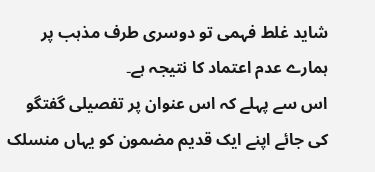شاید غلط فہمی تو دوسری طرف مذہب پر ہمارے عدم اعتماد کا نتیجہ ہے۔
اس سے پہلے کہ اس عنوان پر تفصیلی گفتگو کی جائے اپنے ایک قدیم مضمون کو یہاں منسلک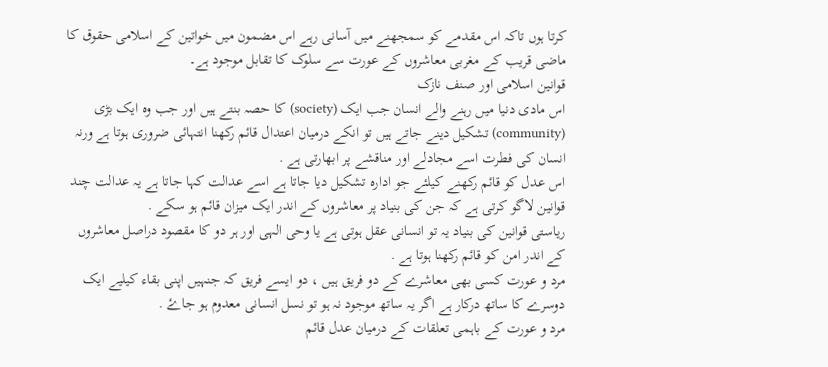کرتا ہوں تاکہ اس مقدمے کو سمجھنے میں آسانی رہے اس مضمون میں خواتین کے اسلامی حقوق کا ماضی قریب کے مغربی معاشروں کے عورت سے سلوک کا تقابل موجود ہے۔
قوانین اسلامی اور صنف نازک
اس مادی دنیا میں رہنے والے انسان جب ایک (society) کا حصہ بنتے ہیں اور جب وہ ایک بڑی (community) تشکیل دینے جاتے ہیں تو انکے درمیان اعتدال قائم رکھنا انتہائی ضروری ہوتا ہے ورنہ انسان کی فطرت اسے مجادلے اور مناقشے پر ابھارتی ہے .
اس عدل کو قائم رکھنے کیلئے جو ادارہ تشکیل دیا جاتا ہے اسے عدالت کہا جاتا ہے یہ عدالت چند قوانین لاگو کرتی ہے کہ جن کی بنیاد پر معاشروں کے اندر ایک میزان قائم ہو سکے .
ریاستی قوانین کی بنیاد یہ تو انسانی عقل ہوتی ہے یا وحی الہی اور ہر دو کا مقصود دراصل معاشروں کے اندر امن کو قائم رکھنا ہوتا ہے .
مرد و عورت کسی بھی معاشرے کے دو فریق ہیں ، دو ایسے فریق کہ جنہیں اپنی بقاء کیلیے ایک دوسرے کا ساتھ درکار ہے اگر یہ ساتھ موجود نہ ہو تو نسل انسانی معدوم ہو جاۓ .
مرد و عورت کے باہمی تعلقات کے درمیان عدل قائم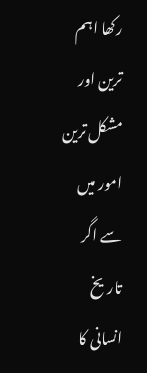رکھا اہم ترین اور مشکل ترین امور میں سے اگر تاریخ انسانی کا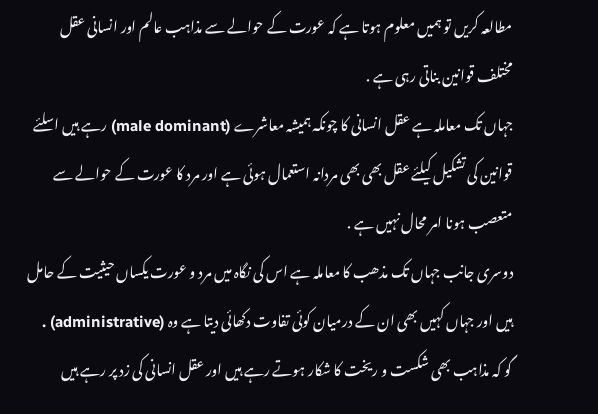مطالعہ کریں تو ہمیں معلوم ہوتا ہے کہ عورت کے حوالے سے مذاہب عالم اور انسانی عقل مختلف قوانین بناتی رہی ہے .
جہاں تک معاملہ ہے عقل انسانی کا چونکہ ہمیشہ معاشرے (male dominant) رہے ہیں اسلئے قوانین کی تشکیل کیلئے عقل بھی بھی مردانہ استعمال ہوئی ہے اور مرد کا عورت کے حوالے سے متعصب ہونا امر محال نہیں ہے .
دوسری جانب جہاں تک مذھب کا معاملہ ہے اس کی نگاہ میں مرد و عورت یکساں حیثیت کے حامل ہیں اور جہاں کہیں بھی ان کے درمیان کوئی تفاوت دکھائی دیتا ہے وہ (administrative) .
گو کہ مذاہب بھی شکست و ریخت کا شکار ہوتے رہے ہیں اور عقل انسانی کی زد پر رہے ہیں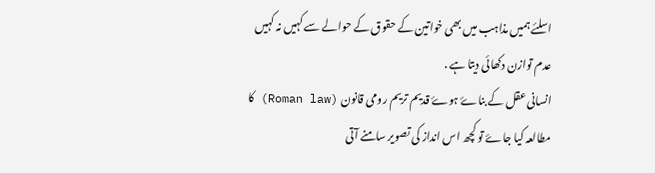اسلئے ہمیں مذاہب میں بھی خواتین کے حقوق کے حوالے سے کہیں نہ کہیں عدم توازن دکھائی دیتا ہے .
انسانی عقل کے بناۓ ہوۓ قدیم تریم رومی قانون (Roman law) کا مطالعہ کیا جاۓ تو کچھ اس انداز کی تصویر سامنے آتی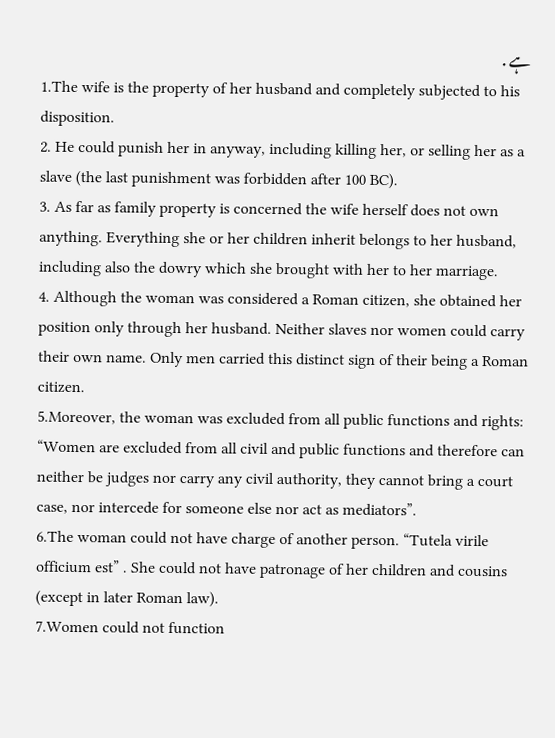ہے .
1.The wife is the property of her husband and completely subjected to his disposition.
2. He could punish her in anyway, including killing her, or selling her as a slave (the last punishment was forbidden after 100 BC).
3. As far as family property is concerned the wife herself does not own anything. Everything she or her children inherit belongs to her husband, including also the dowry which she brought with her to her marriage.
4. Although the woman was considered a Roman citizen, she obtained her position only through her husband. Neither slaves nor women could carry their own name. Only men carried this distinct sign of their being a Roman citizen.
5.Moreover, the woman was excluded from all public functions and rights: “Women are excluded from all civil and public functions and therefore can neither be judges nor carry any civil authority, they cannot bring a court case, nor intercede for someone else nor act as mediators”.
6.The woman could not have charge of another person. “Tutela virile officium est” . She could not have patronage of her children and cousins (except in later Roman law).
7.Women could not function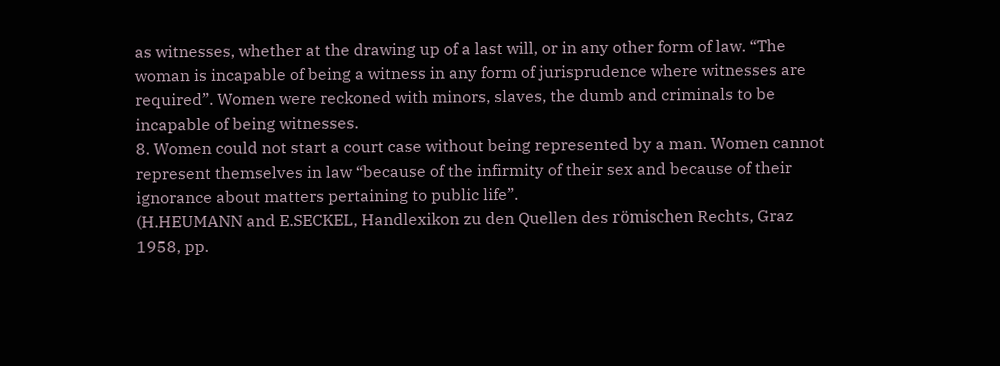as witnesses, whether at the drawing up of a last will, or in any other form of law. “The woman is incapable of being a witness in any form of jurisprudence where witnesses are required”. Women were reckoned with minors, slaves, the dumb and criminals to be incapable of being witnesses.
8. Women could not start a court case without being represented by a man. Women cannot represent themselves in law “because of the infirmity of their sex and because of their ignorance about matters pertaining to public life”.
(H.HEUMANN and E.SECKEL, Handlexikon zu den Quellen des römischen Rechts, Graz 1958, pp.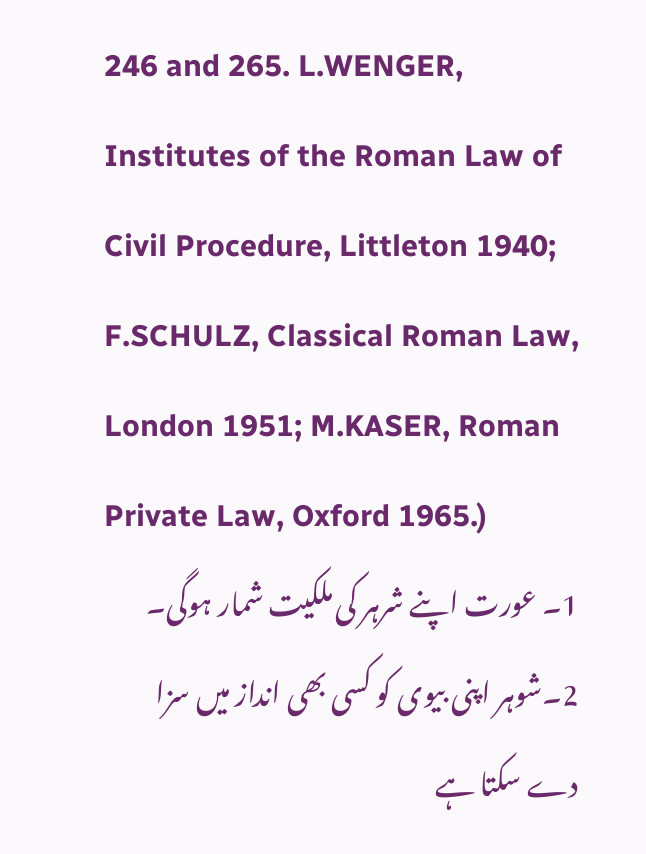246 and 265. L.WENGER, Institutes of the Roman Law of Civil Procedure, Littleton 1940; F.SCHULZ, Classical Roman Law, London 1951; M.KASER, Roman Private Law, Oxford 1965.)
1۔ عورت اپنے شرہر کی ملکیت شمار ہوگی۔
2۔شوہر اپنی بیوی کو کسی بھی انداز میں سزا دے سکتا ہے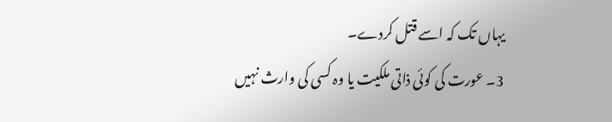یہاں تک کہ اسے قتل کردے۔
3۔ عورت کی کوئی ذاتی ملکیت یا وہ کسی کی وارث نہیں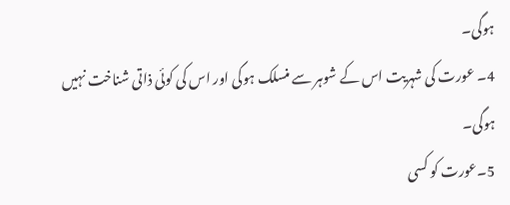ہوگی۔
4۔ عورت کی شہریت اس کے شوہر سے منسلک ہوگی اور اس کی کوئی ذاتی شناخت نہیں ہوگی۔
5۔عورت کو کسی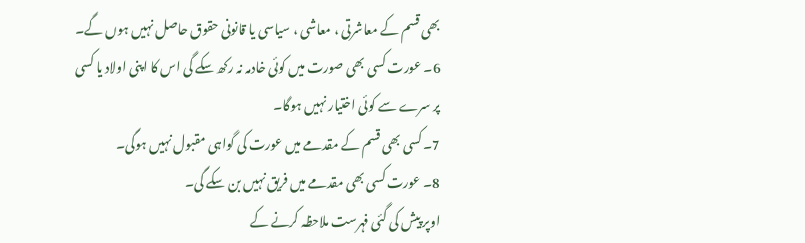بھی قسم کے معاشرتی ، معاشی ، سیاسی یا قانونی حقوق حاصل نہیں ہوں گے۔
6۔ عورت کسی بھی صورت میں کوئی خادمہ نہ رکھ سکے گی اس کا اپنی اولاد یا کسی پر سرے سے کوئی اختیار نہیں ہوگا۔
7۔ کسی بھی قسم کے مقدمے میں عورت کی گواہی مقبول نہیں ہوگی۔
8۔ عورت کسی بھی مقدمے میں فریق نہیں بن سکے گی۔
اوپر پیش کی گئی فہرست ملاحظہ کرنے کے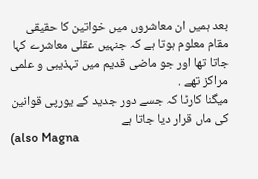بعد ہمیں ان معاشروں میں خواتین کا حقیقی مقام معلوم ہوتا ہے کہ جنہیں عقلی معاشرے کہا جاتا تھا اور جو ماضی قدیم میں تہذیبی و علمی مراکز تھے .
میگنا کارٹا کہ جسے دور جدید کے یورپی قوانین کی ماں قرار دیا جاتا ہے
(also Magna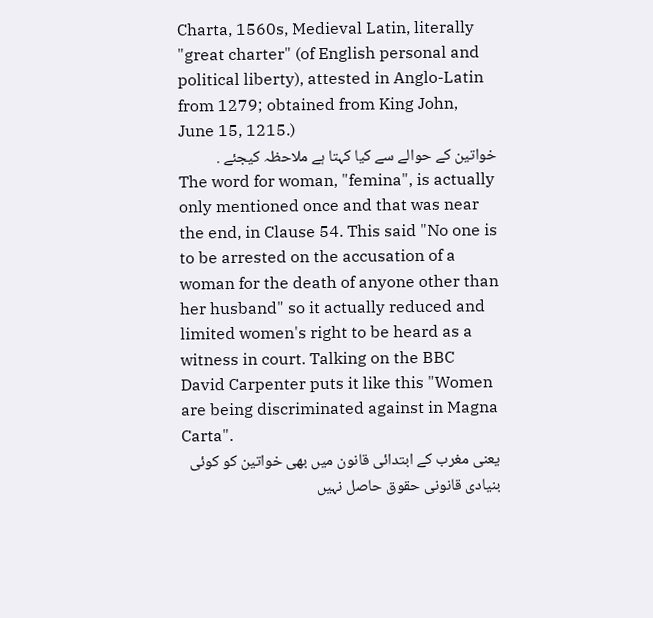Charta, 1560s, Medieval Latin, literally "great charter" (of English personal and political liberty), attested in Anglo-Latin from 1279; obtained from King John, June 15, 1215.)
خواتین کے حوالے سے کیا کہتا ہے ملاحظہ کیجئے .
The word for woman, "femina", is actually only mentioned once and that was near the end, in Clause 54. This said "No one is to be arrested on the accusation of a woman for the death of anyone other than her husband" so it actually reduced and limited women's right to be heard as a witness in court. Talking on the BBC David Carpenter puts it like this "Women are being discriminated against in Magna Carta".
یعنی مغرب کے ابتدائی قانون میں بھی خواتین کو کوئی بنیادی قانونی حقوق حاصل نہیں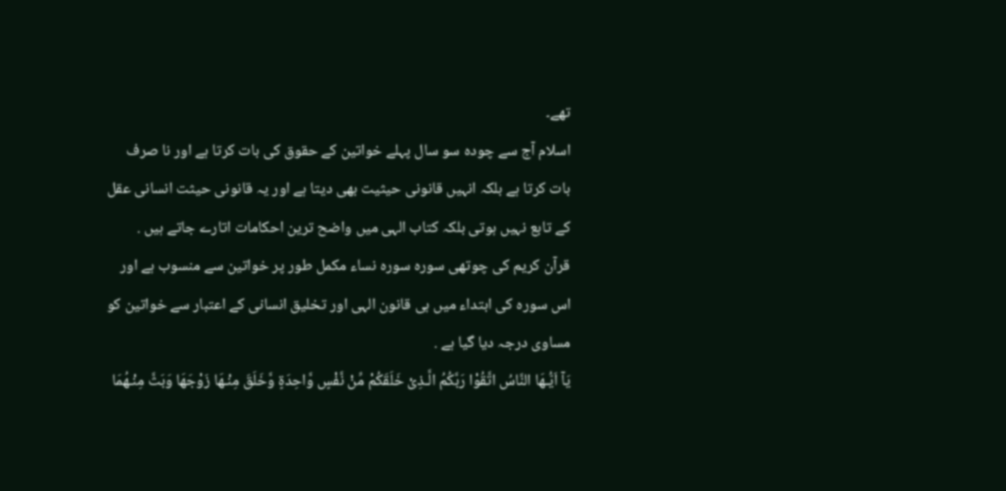تھے۔
اسلام آج سے چودہ سو سال پہلے خواتین کے حقوق کی بات کرتا ہے اور نا صرف بات کرتا ہے بلکہ انہیں قانونی حیثیت بھی دیتا ہے اور یہ قانونی حیثت انسانی عقل کے تابع نہیں ہوتی بلکہ کتاب الہی میں واضح ترین احکامات اتارے جاتے ہیں .
قرآن کریم کی چوتھی سوره سوره نساء مکمل طور پر خواتین سے منسوب ہے اور اس سوره کی ابتداء میں ہی قانون الہی اور تخلیق انسانی کے اعتبار سے خواتین کو مساوی درجہ دیا گیا ہے .
يَآ اَيُّـهَا النَّاسُ اتَّقُوْا رَبَّكُمُ الَّـذِىْ خَلَقَكُمْ مِّنْ نَّفْسٍ وَّاحِدَةٍ وَّخَلَقَ مِنْـهَا زَوْجَهَا وَبَثَّ مِنْـهُمَا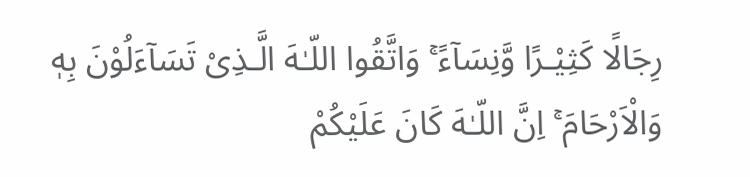رِجَالًا كَثِيْـرًا وَّنِسَآءً ۚ وَاتَّقُوا اللّـٰهَ الَّـذِىْ تَسَآءَلُوْنَ بِهٖ وَالْاَرْحَامَ ۚ اِنَّ اللّـٰهَ كَانَ عَلَيْكُمْ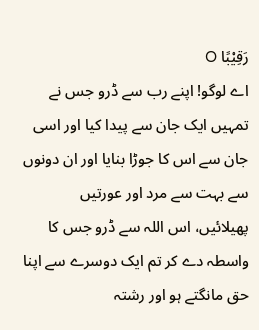رَقِيْبًا O
اے لوگو! اپنے رب سے ڈرو جس نے تمہیں ایک جان سے پیدا کیا اور اسی جان سے اس کا جوڑا بنایا اور ان دونوں سے بہت سے مرد اور عورتیں پھیلائیں، اس اللہ سے ڈرو جس کا واسطہ دے کر تم ایک دوسرے سے اپنا حق مانگتے ہو اور رشتہ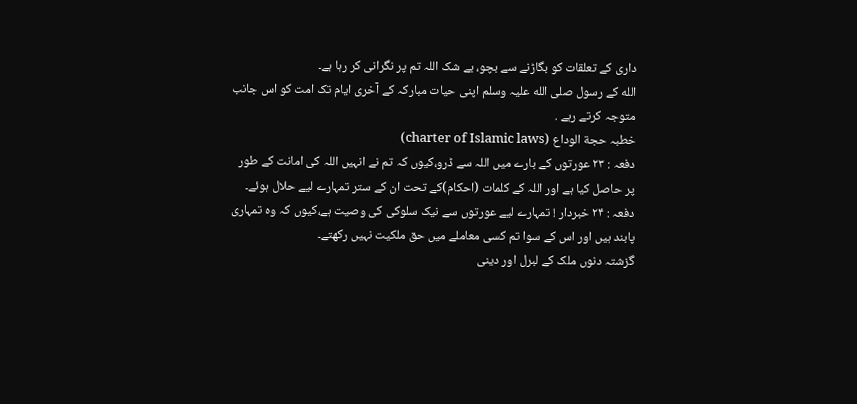داری کے تعلقات کو بگاڑنے سے بچو، بے شک اللہ تم پر نگرانی کر رہا ہے۔
الله کے رسول صلی الله علیہ وسلم اپنی حیات مبارکہ کے آخری ایام تک امت کو اس جانب متوجہ کرتے رہے .
خطبہ حجة الوداع (charter of Islamic laws)
دفعہ : ۲۳ عورتوں کے بارے میں اللہ سے ڈرو،کیوں کہ تم نے انہیں اللہ کی امانت کے طور پر حاصل کیا ہے اور اللہ کے کلمات (احکام)کے تحت ان کے ستر تمہارے لیے حلال ہوئے۔
دفعہ : ۲۴ خبردار ! تمہارے لیے عورتوں سے نیک سلوکی کی وصیت ہے،کیوں کہ وہ تمہاری پابند ہیں اور اس کے سوا تم کسی معاملے میں حق ملکیت نہیں رکھتے۔
گزشتہ دنوں ملک کے لبرل اور دینی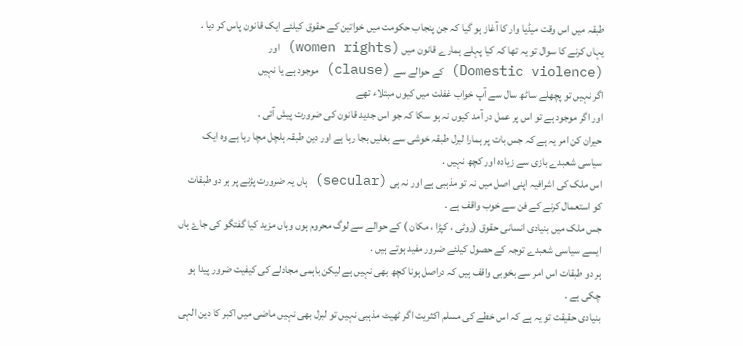طبقہ میں اس وقت میڈیا وار کا آغاز ہو گیا کہ جن پنجاب حکومت میں خواتین کے حقوق کیلئے ایک قانون پاس کر دیا .
یہاں کرنے کا سوال تو یہ تھا کہ کیا پہلے ہمارے قانون میں (women rights) اور
(Domestic violence) کے حوالے سے (clause) موجود ہے یا نہیں
اگر نہیں تو پچھلے ساٹھ سال سے آپ خواب غفلت میں کیوں مبتلاء تھے
اور اگر موجود ہے تو اس پر عمل در آمد کیوں نہ ہو سکا کہ جو اس جدید قانون کی ضرورت پیش آئی .
حیران کن امر یہ ہے کہ جس بات پر ہمارا لبرل طبقہ خوشی سے بغلیں بجا رہا ہے اور دین طبقہ ہلچل مچا رہا ہے وہ ایک سیاسی شعبدے بازی سے زیادہ اور کچھ نہیں .
اس ملک کی اشرافیہ اپنی اصل میں نہ تو مذہبی ہے اور نہ ہی (secular) ہاں یہ ضرورت پڑنے پر ہر دو طبقات کو استعمال کرنے کے فن سے خوب واقف ہے .
جس ملک میں بنیادی انسانی حقوق (روٹی ، کپڑا ، مکان ) کے حوالے سے لوگ محروم ہوں وہاں مزید کیا گفتگو کی جاۓ ہاں ایسے سیاسی شعبدے توجہ کے حصول کیلئے ضرور مفید ہوتے ہیں .
ہر دو طبقات اس امر سے بخوبی واقف ہیں کہ دراصل ہونا کچھ بھی نہیں ہے لیکن باہمی مجادلے کی کیفیت ضرور پیدا ہو چکی ہے .
بنیادی حقیقت تو یہ ہے کہ اس خطے کی مسلم اکثریت اگر ٹھیٹ مذہبی نہیں تو لبرل بھی نہیں ماضی میں اکبر کا دین الہی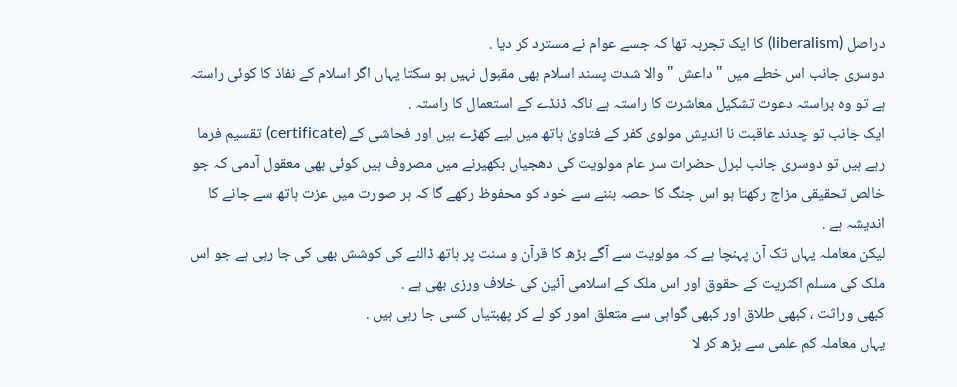دراصل (liberalism) کا ایک تجربہ تھا کہ جسے عوام نے مسترد کر دیا .
دوسری جانب اس خطے میں " داعش " والا شدت پسند اسلام بھی مقبول نہیں ہو سکتا یہاں اگر اسلام کے نفاذ کا کوئی راستہ ہے تو وہ براستہ دعوت تشکیل معاشرت کا راستہ ہے ناکہ ڈنڈے کے استعمال کا راستہ .
ایک جانب تو چدند عاقبت نا اندیش مولوی کفر کے فتاویٰ ہاتھ میں لیے کھڑے ہیں اور فحاشی کے (certificate) تقسیم فرما رہے ہیں تو دوسری جانب لبرل حضرات سر عام مولویت کی دھجیاں بکھیرنے میں مصروف ہیں کوئی بھی معقول آدمی کہ جو خالص تحقیقی مزاج رکھتا ہو اس جنگ کا حصہ بننے سے خود کو محفوظ رکھے گا کہ ہر صورت میں عزت ہاتھ سے جانے کا اندیشہ ہے .
لیکن معاملہ یہاں تک آن پہنچا ہے کہ مولویت سے آگے بڑھ کا قرآن و سنت پر ہاتھ ڈالنے کی کوشش بھی کی جا رہی ہے جو اس ملک کی مسلم اکثریت کے حقوق اور اس ملک کے اسلامی آئین کی خلاف ورزی بھی ہے .
کبھی وراثت ، کبھی طلاق اور کبھی گواہی سے متعلق امور کو لے کر پھبتیاں کسی جا رہی ہیں .
یہاں معاملہ کم علمی سے بڑھ کر لا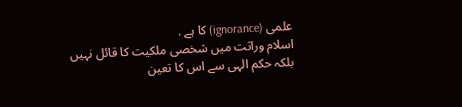علمی (ignorance) کا ہے .
اسلام وراثت میں شخصی ملکیت کا قائل نہیں بلکہ حکم الہی سے اس کا تعین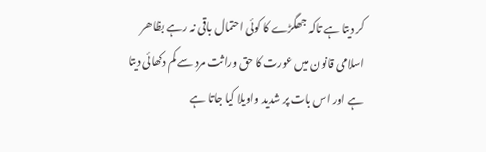کر دیتا ہے تاکہ جھگڑے کا کوئی احتمال باقی نہ رہے بظاھر اسلامی قانون میں عورت کا حق وراثت مرد سے کم دکھائی دیتا ہے اور اس بات پر شدید واویلا کیا جاتا ہے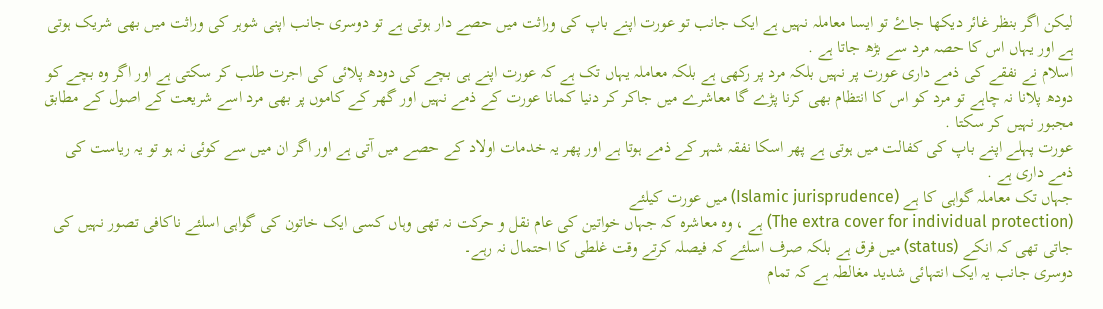لیکن اگر بنظر غائر دیکھا جاۓ تو ایسا معاملہ نہیں ہے ایک جانب تو عورت اپنے باپ کی وراثت میں حصے دار ہوتی ہے تو دوسری جانب اپنی شوہر کی وراثت میں بھی شریک ہوتی ہے اور یہاں اس کا حصہ مرد سے بڑھ جاتا ہے .
اسلام نے نفقے کی ذمے داری عورت پر نہیں بلکہ مرد پر رکھی ہے بلکہ معاملہ یہاں تک ہے کہ عورت اپنے ہی بچے کی دودھ پلائی کی اجرت طلب کر سکتی ہے اور اگر وہ بچے کو دودھ پلانا نہ چاہے تو مرد کو اس کا انتظام بھی کرنا پڑے گا معاشرے میں جاکر کر دنیا کمانا عورت کے ذمے نہیں اور گھر کے کاموں پر بھی مرد اسے شریعت کے اصول کے مطابق مجبور نہیں کر سکتا .
عورت پہلے اپنے باپ کی کفالت میں ہوتی ہے پھر اسکا نفقہ شہر کے ذمے ہوتا ہے اور پھر یہ خدمات اولاد کے حصے میں آتی ہے اور اگر ان میں سے کوئی نہ ہو تو یہ ریاست کی ذمے داری ہے .
جہاں تک معاملہ گواہی کا ہے (Islamic jurisprudence) میں عورت کیلئے
(The extra cover for individual protection) ہے ، وہ معاشرہ کہ جہاں خواتین کی عام نقل و حرکت نہ تھی وہاں کسی ایک خاتون کی گواہی اسلئے ناکافی تصور نہیں کی جاتی تھی کہ انکے (status) میں فرق ہے بلکہ صرف اسلئے کہ فیصلہ کرتے وقت غلطی کا احتمال نہ رہے۔
دوسری جانب یہ ایک انتہائی شدید مغالطہ ہے کہ تمام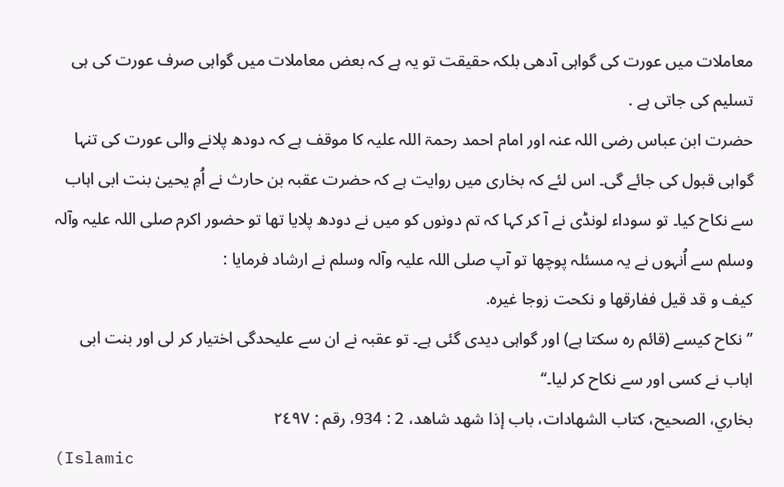معاملات میں عورت کی گواہی آدھی بلکہ حقیقت تو یہ ہے کہ بعض معاملات میں گواہی صرف عورت کی ہی تسلیم کی جاتی ہے .
حضرت ابن عباس رضی اللہ عنہ اور امام احمد رحمۃ اللہ علیہ کا موقف ہے کہ دودھ پلانے والی عورت کی تنہا گواہی قبول کی جائے گی۔ اس لئے کہ بخاری میں روایت ہے کہ حضرت عقبہ بن حارث نے اُمِ یحییٰ بنت ابی اہاب سے نکاح کیا۔ تو سوداء لونڈی نے آ کر کہا کہ تم دونوں کو میں نے دودھ پلایا تھا تو حضور اکرم صلی اللہ علیہ وآلہ وسلم سے اُنہوں نے یہ مسئلہ پوچھا تو آپ صلی اللہ علیہ وآلہ وسلم نے ارشاد فرمایا :
کيف و قد قيل ففارقها و نکحت زوجا غيره.
’’نکاح کیسے (قائم رہ سکتا ہے) اور گواہی دیدی گئی ہے۔ تو عقبہ نے ان سے علیحدگی اختیار کر لی اور بنت ابی اہاب نے کسی اور سے نکاح کر لیا۔‘‘
بخاري، الصحيح، کتاب الشهادات، باب إذا شهد شاهد، 2 : 934، رقم : ٢٤٩٧
(Islamic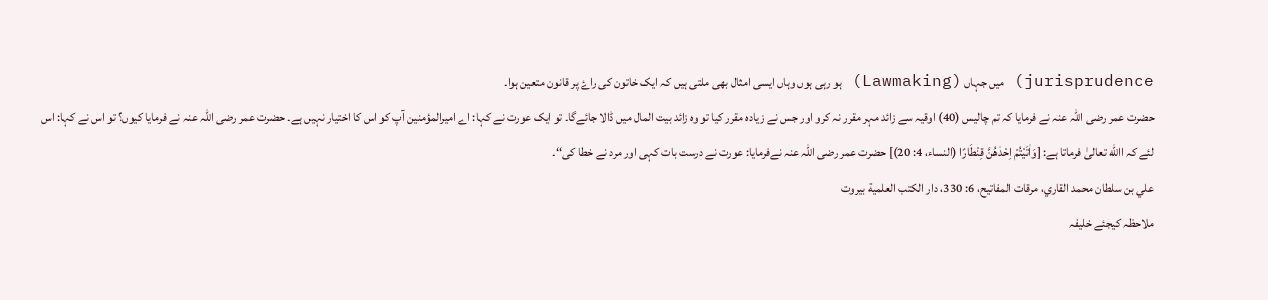jurisprudence) میں جہاں (Lawmaking) ہو رہی ہوں وہاں ایسی امثال بھی ملتی ہیں کہ ایک خاتون کی راۓ پر قانون متعین ہوا۔
حضرت عمر رضی اللہ عنہ نے فرمایا کہ تم چالیس (40) اوقیہ سے زائد مہر مقرر نہ کرو اور جس نے زیادہ مقرر کیا تو وہ زائد بیت المال میں ڈالا جائےگا۔ تو ایک عورت نے کہا: اے امیرالمؤمنین آپ کو اس کا اختیار نہیں ہے۔ حضرت عمر رضی اللہ عنہ نے فرمایا کیوں؟ تو اس نے کہا: اس لئے کہ االله تعالیٰ فرماتا ہے: [وَاٰتَيْتُمْ اِحْدٰھُنَّ قِنْطَارًا (النساء، 4: 20)] حضرت عمر رضی اللہ عنہ نےفرمایا: عورت نے درست بات کہی اور مرد نے خطا کی‘‘۔
علي بن سلطان محمد القاري، مرقات المفاتيح، 6: 330، دار الکتب العلمية بيروت
ملاحظہ کیجئے خلیفہ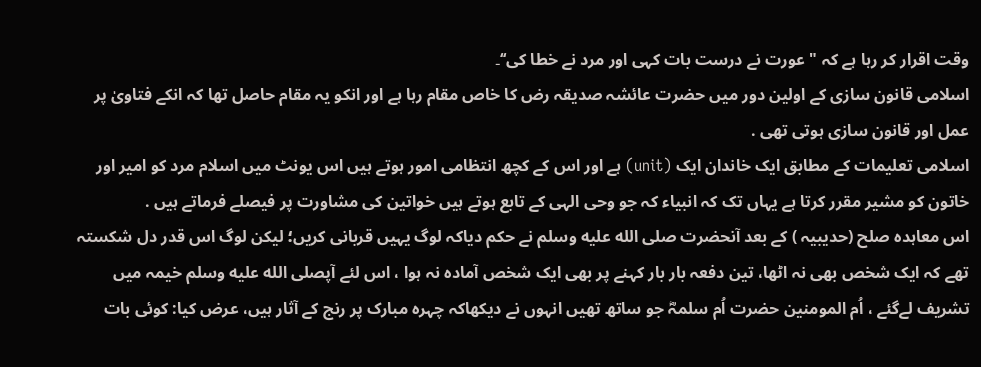وقت اقرار کر رہا ہے کہ " عورت نے درست بات کہی اور مرد نے خطا کی‘‘۔
اسلامی قانون سازی کے اولین دور میں حضرت عائشہ صدیقہ رض کا خاص مقام رہا ہے اور انکو یہ مقام حاصل تھا کہ انکے فتاویٰ پر عمل اور قانون سازی ہوتی تھی .
اسلامی تعلیمات کے مطابق ایک خاندان ایک (unit) ہے اور اس کے کچھ انتظامی امور ہوتے ہیں اس یونٹ میں اسلام مرد کو امیر اور خاتون کو مشیر مقرر کرتا ہے یہاں تک کہ انبیاء کہ جو وحی الہی کے تابع ہوتے ہیں خواتین کی مشاورت پر فیصلے فرماتے ہیں .
اس معاہدہ صلح (حدیبیہ ) کے بعد آنحضرت صلى الله عليه وسلم نے حکم دیاکہ لوگ یہیں قربانی کریں؛ لیکن لوگ اس قدر دل شکستہ تھے کہ ایک شخص بھی نہ اٹھا، تین دفعہ بار بار کہنے پر بھی ایک شخص آمادہ نہ ہوا ، اس لئے آپصلى الله عليه وسلم خیمہ میں تشریف لےگئے ، اُم المومنین حضرت اُم سلمہؓ جو ساتھ تھیں انہوں نے دیکھاکہ چہرہ مبارک پر رنج کے آثار ہیں، عرض کیا: کوئی بات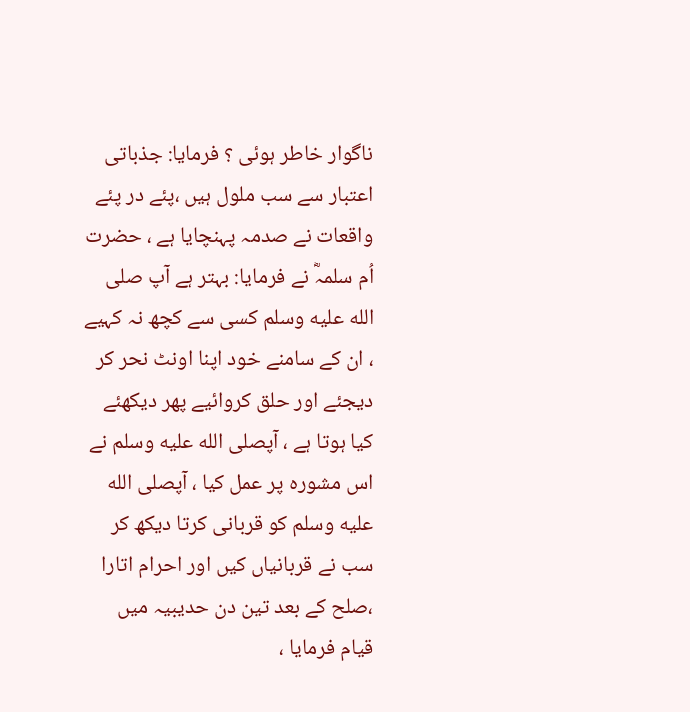ناگوار خاطر ہوئی ؟ فرمایا: جذباتی اعتبار سے سب ملول ہیں ،پئے در پئے واقعات نے صدمہ پہنچایا ہے ، حضرت اُم سلمہؓ نے فرمایا: بہتر ہے آپ صلى الله عليه وسلم کسی سے کچھ نہ کہیے ، ان کے سامنے خود اپنا اونٹ نحر کر دیجئے اور حلق کروائیے پھر دیکھئے کیا ہوتا ہے ، آپصلى الله عليه وسلم نے اس مشورہ پر عمل کیا ، آپصلى الله عليه وسلم کو قربانی کرتا دیکھ کر سب نے قربانیاں کیں اور احرام اتارا ،صلح کے بعد تین دن حدیبیہ میں قیام فرمایا ،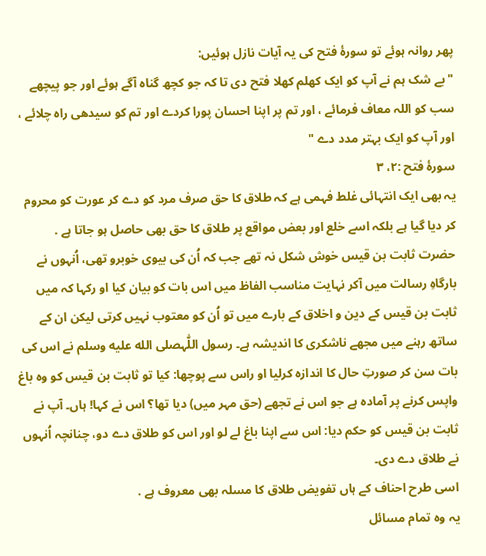پھر روانہ ہوئے تو سورۂ فتح کی یہ آیات نازل ہوئیں:
" بے شک ہم نے آپ کو ایک کھلم کھلا فتح دی تا کہ جو کچھ گناہ آگے ہوئے اور جو پیچھے سب کو اللہ معاف فرمائے ، اور تم پر اپنا احسان پورا کردے اور تم کو سیدھی راہ چلائے ، اور آپ کو ایک بہتر مدد دے "
سورۂ فتح :۲، ۳
یہ بھی ایک انتہائی غلط فہمی ہے کہ طلاق کا حق صرف مرد کو دے کر عورت کو محروم کر دیا گیا ہے بلکہ اسے خلع اور بعض مواقع پر طلاق کا حق بھی حاصل ہو جاتا ہے .
حضرت ثابت بن قیس خوش شکل نہ تھے جب کہ اُن کی بیوی خوبرو تھی، اُنہوں نے بارگاہِ رسالت میں آکر نہایت مناسب الفاظ میں اس بات کو بیان کیا او رکہا کہ میں ثابت بن قیس کے دین و اخلاق کے بارے میں تو اُن کو معتوب نہیں کرتی لیکن ان کے ساتھ رہنے میں مجھے ناشکری کا اندیشہ ہے۔ رسول اللّٰہصلى الله عليه وسلم نے اس کی بات سن کر صورتِ حال کا اندازہ کرلیا او راس سے پوچھا: کیا تو ثابت بن قیس کو وہ باغ واپس کرنے پر آمادہ ہے جو اس نے تجھے (حق مہر میں) دیا تھا؟ اس نے کہا! ہاں۔ آپ نے ثابت بن قیس کو حکم دیا: اس سے اپنا باغ لے لو اور اس کو طلاق دے دو، چنانچہ اُنہوں نے طلاق دے دی۔
اسی طرح احناف کے ہاں تفویض طلاق کا مسلہ بھی معروف ہے .
یہ وہ تمام مسائل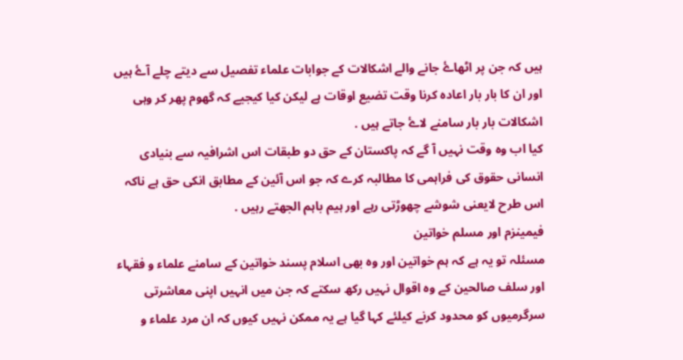ہیں کہ جن پر اٹھاۓ جانے والے اشکالات کے جوابات علماء تفصیل سے دیتے چلے آۓ ہیں اور ان کا بار بار اعادہ کرنا وقت تضیع اوقات ہے لیکن کیا کیجیے کہ گھوم پھر کر وہی اشکالات بار بار سامنے لاۓ جاتے ہیں .
کیا اب وہ وقت نہیں آ گے کہ پاکستان کے حق دو طبقات اس اشرافیہ سے بنیادی انسانی حقوق کی فراہمی کا مطالبہ کرے کہ جو اس آئین کے مطابق انکی حق ہے ناکہ اس طرح لایعنی شوشے چھوڑتی رہے اور ہیم باہم الجھتے رہیں .
فیمینزم اور مسلم خواتین
مسئلہ تو یہ ہے کہ ہم خواتین اور وہ بھی اسلام پسند خواتین کے سامنے علماء و فقہاء اور سلف صالحین کے وہ اقوال نہیں رکھ سکتے کہ جن میں انہیں اپنی معاشرتی سرگرمیوں کو محدود کرنے کیلئے کہا گیا ہے یہ ممکن نہیں کیوں کہ ان مرد علماء و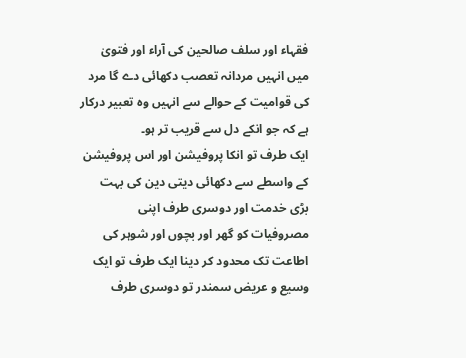فقہاء اور سلف صالحین کی آراء اور فتویٰ میں انہیں مردانہ تعصب دکھائی دے گا مرد کی قوامیت کے حوالے سے انہیں وہ تعبیر درکار ہے کہ جو انکے دل سے قریب تر ہو۔
ایک طرف تو انکا پروفیشن اور اس پروفیشن کے واسطے سے دکھائی دیتی دین کی بہت بڑی خدمت اور دوسری طرف اپنی مصروفیات کو گھر اور بچوں اور شوہر کی اطاعت تک محدود کر دینا ایک طرف تو ایک وسیع و عریض سمندر تو دوسری طرف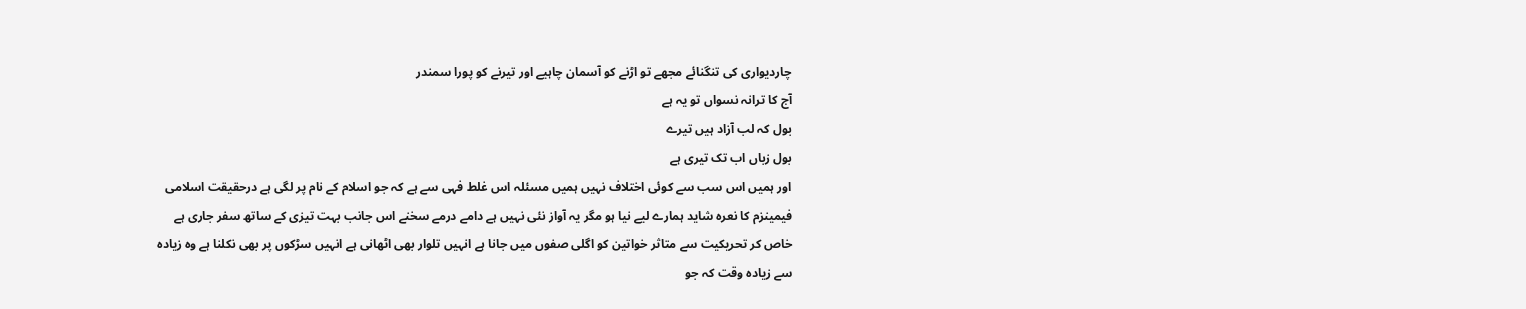چاردیواری کی تنگنائے مجھے تو اڑنے کو آسمان چاہیے اور تیرنے کو پورا سمندر
آج کا ترانہ نسواں تو یہ ہے
بول کہ لب آزاد ہیں تیرے
بول زباں اب تک تیری ہے
اور ہمیں اس سب سے کوئی اختلاف نہیں ہمیں مسئلہ اس غلط فہی سے ہے کہ جو اسلام کے نام پر لگی ہے درحقیقت اسلامی فیمینزم کا نعرہ شاید ہمارے لیے نیا ہو مگر یہ آواز نئی نہیں ہے دامے درمے سخنے اس جانب بہت تیزی کے ساتھ سفر جاری ہے خاص کر تحریکیت سے متاثر خواتین کو اگلی صفوں میں جانا ہے انہیں تلوار بھی اٹھانی ہے انہیں سڑکوں پر بھی نکلنا ہے وہ زیادہ سے زیادہ وقت کہ جو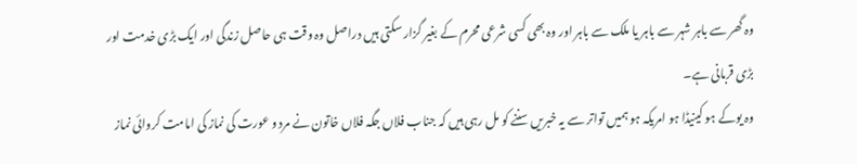وہ گھر سے باہر شہر سے باہر یا ملک سے باہر اور وہ بھی کسی شرعی محرم کے بغیر گزار سکتی ہیں دراصل وہ وقت ہی حاصل زندگی اور ایک بڑی خدمت اور بڑی قربانی ہے۔
وہ یوکے ہو کینیڈا ہو امریکہ ہو ہمیں تواتر سے یہ خبریں سننے کو مل رہی ہیں کہ جناب فلاں جگہ فلاں خاتون نے مرد و عورت کی نماز کی امامت کروائی نماز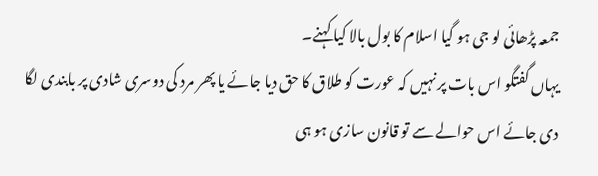جمعہ پڑھائی لو جی ہو گیا اسلام کا بول بالا کیا کہنے۔
یہاں گفتگو اس بات پر نہیں کہ عورت کو طلاق کا حق دیا جائے یا پھر مرد کی دوسری شادی پر بابندی لگا دی جائے اس حوالے سے تو قانون سازی ہو ہی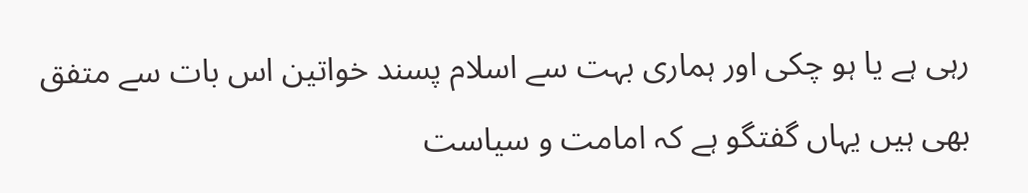رہی ہے یا ہو چکی اور ہماری بہت سے اسلام پسند خواتین اس بات سے متفق بھی ہیں یہاں گفتگو ہے کہ امامت و سیاست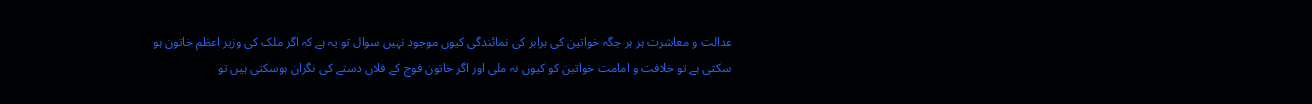عدالت و معاشرت ہر ہر جگہ خواتین کی برابر کی نمائندگی کیوں موجود نہیں سوال تو یہ ہے کہ اگر ملک کی وزیر اعظم خاتون ہو سکتی ہے تو خلافت و امامت خواتین کو کیوں نہ ملی اور اگر خاتون فوج کے فلاں دستے کی نگران ہوسکتی ہیں تو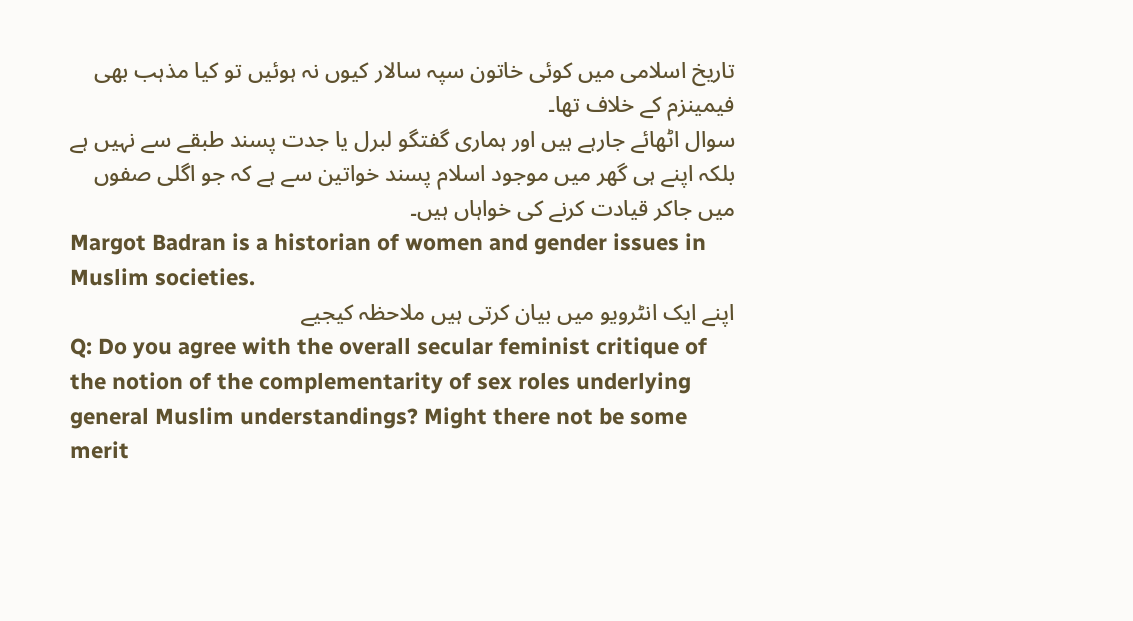تاریخ اسلامی میں کوئی خاتون سپہ سالار کیوں نہ ہوئیں تو کیا مذہب بھی فیمینزم کے خلاف تھا۔
سوال اٹھائے جارہے ہیں اور ہماری گفتگو لبرل یا جدت پسند طبقے سے نہیں ہے بلکہ اپنے ہی گھر میں موجود اسلام پسند خواتین سے ہے کہ جو اگلی صفوں میں جاکر قیادت کرنے کی خواہاں ہیں۔
Margot Badran is a historian of women and gender issues in Muslim societies.
اپنے ایک انٹرویو میں بیان کرتی ہیں ملاحظہ کیجیے
Q: Do you agree with the overall secular feminist critique of the notion of the complementarity of sex roles underlying general Muslim understandings? Might there not be some merit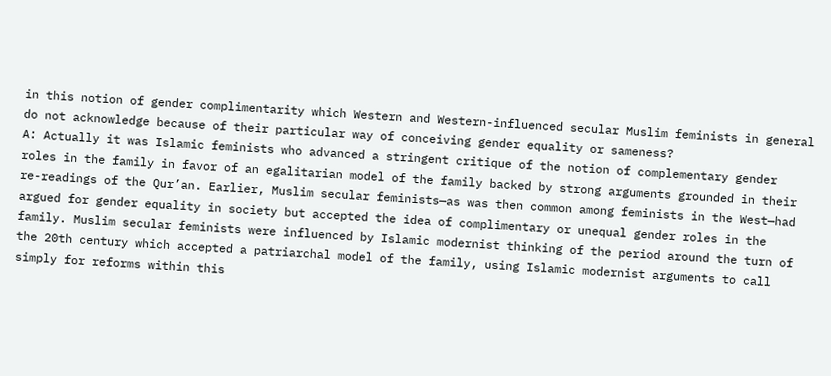in this notion of gender complimentarity which Western and Western-influenced secular Muslim feminists in general do not acknowledge because of their particular way of conceiving gender equality or sameness?
A: Actually it was Islamic feminists who advanced a stringent critique of the notion of complementary gender roles in the family in favor of an egalitarian model of the family backed by strong arguments grounded in their re-readings of the Qur’an. Earlier, Muslim secular feminists—as was then common among feminists in the West—had argued for gender equality in society but accepted the idea of complimentary or unequal gender roles in the family. Muslim secular feminists were influenced by Islamic modernist thinking of the period around the turn of the 20th century which accepted a patriarchal model of the family, using Islamic modernist arguments to call simply for reforms within this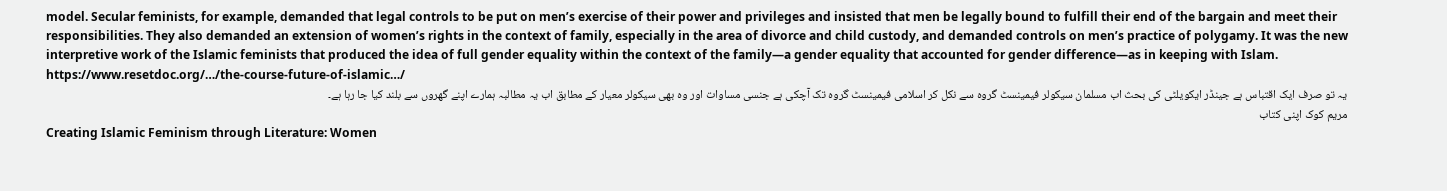model. Secular feminists, for example, demanded that legal controls to be put on men’s exercise of their power and privileges and insisted that men be legally bound to fulfill their end of the bargain and meet their responsibilities. They also demanded an extension of women’s rights in the context of family, especially in the area of divorce and child custody, and demanded controls on men’s practice of polygamy. It was the new interpretive work of the Islamic feminists that produced the idea of full gender equality within the context of the family—a gender equality that accounted for gender difference—as in keeping with Islam.
https://www.resetdoc.org/…/the-course-future-of-islamic…/
یہ تو صرف ایک اقتباس ہے جینڈر ایکویلٹی کی بحث اب مسلمان سیکولر فیمینسٹ گروہ سے نکل کر اسلامی فیمینسٹ گروہ تک آچکی ہے جنسی مساوات اور وہ بھی سیکولر معیار کے مطابق اب یہ مطالبہ ہمارے اپنے گھروں سے بلند کیا جا رہا ہے۔
مریم کوک اپنی کتاب
Creating Islamic Feminism through Literature: Women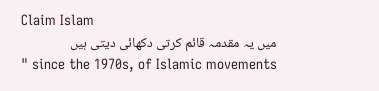Claim Islam
میں یہ مقدمہ قائم کرتی دکھائی دیتی ہیں
" since the 1970s, of Islamic movements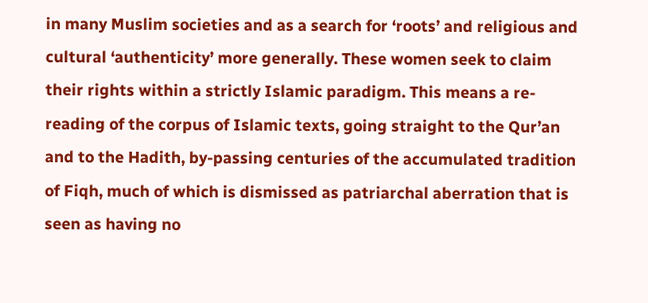in many Muslim societies and as a search for ‘roots’ and religious and cultural ‘authenticity’ more generally. These women seek to claim their rights within a strictly Islamic paradigm. This means a re-reading of the corpus of Islamic texts, going straight to the Qur’an and to the Hadith, by-passing centuries of the accumulated tradition of Fiqh, much of which is dismissed as patriarchal aberration that is seen as having no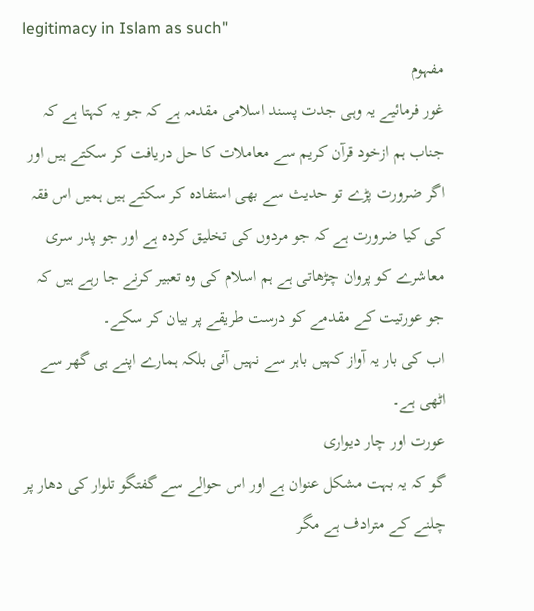legitimacy in Islam as such"
مفہوم
غور فرمائیے یہ وہی جدت پسند اسلامی مقدمہ ہے کہ جو یہ کہتا ہے کہ جناب ہم ازخود قرآن کریم سے معاملات کا حل دریافت کر سکتے ہیں اور اگر ضرورت پڑے تو حدیث سے بھی استفادہ کر سکتے ہیں ہمیں اس فقہ کی کیا ضرورت ہے کہ جو مردوں کی تخلیق کردہ ہے اور جو پدر سری معاشرے کو پروان چڑھاتی ہے ہم اسلام کی وہ تعبیر کرنے جا رہے ہیں کہ جو عورتیت کے مقدمے کو درست طریقے پر بیان کر سکے۔
اب کی بار یہ آواز کہیں باہر سے نہیں آئی بلکہ ہمارے اپنے ہی گھر سے اٹھی ہے۔
عورت اور چار دیواری
گو کہ یہ بہت مشکل عنوان ہے اور اس حوالے سے گفتگو تلوار کی دھار پر چلنے کے مترادف ہے مگر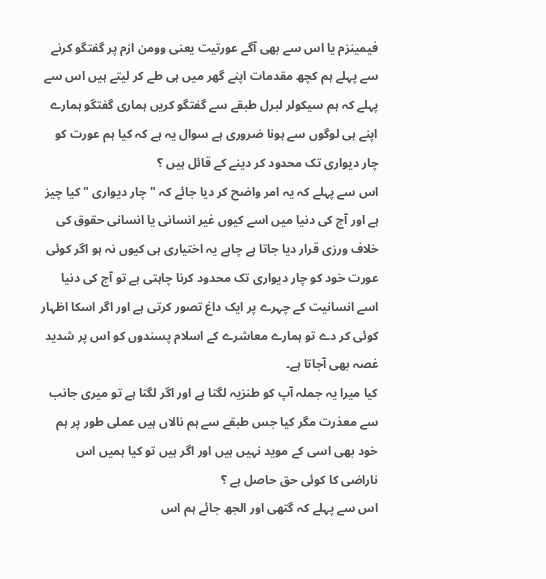فیمینزم یا اس سے بھی آگے عورتیت یعنی وومن ازم پر گفتگو کرنے سے پہلے ہم کچھ مقدمات اپنے گھر میں ہی طے کر لیتے ہیں اس سے پہلے کہ ہم سیکولر لبرل طبقے سے گفتگو کریں ہماری گفتگو ہمارے اپنے ہی لوگوں سے ہونا ضروری ہے سوال یہ ہے کہ کیا ہم عورت کو چار دیواری تک محدود کر دینے کے قائل ہیں ؟
اس سے پہلے کہ یہ امر واضح کر دیا جائے کہ " چار دیواری " کیا چیز ہے اور آج کی دنیا میں اسے کیوں غیر انسانی یا انسانی حقوق کی خلاف ورزی قرار دیا جاتا ہے چاہے یہ اختیاری ہی کیوں نہ ہو اگر کوئی عورت خود کو چار دیواری تک محدود کرنا چاہتی ہے تو آج کی دنیا اسے انسانیت کے چہرے پر ایک داغ تصور کرتی ہے اور اگر اسکا اظہار کوئی کر دے تو ہمارے معاشرے کے اسلام پسندوں کو اس پر شدید غصہ بھی آجاتا ہے۔
کیا میرا یہ جملہ آپ کو طنزیہ لگتا ہے اور اگر لگتا ہے تو میری جانب سے معذرت مگر کیا جس طبقے سے ہم نالاں ہیں عملی طور پر ہم خود بھی اسی کے موید نہیں ہیں اور اگر ہیں تو کیا ہمیں اس ناراضی کا کوئی حق حاصل ہے ؟
اس سے پہلے کہ گتھی اور الجھ جائے ہم اس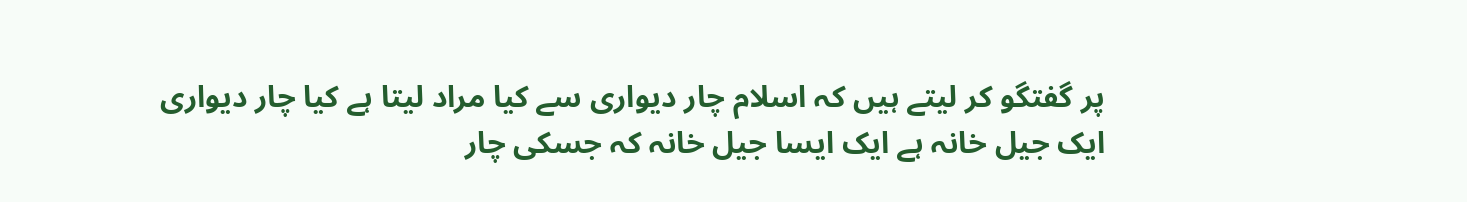پر گفتگو کر لیتے ہیں کہ اسلام چار دیواری سے کیا مراد لیتا ہے کیا چار دیواری ایک جیل خانہ ہے ایک ایسا جیل خانہ کہ جسکی چار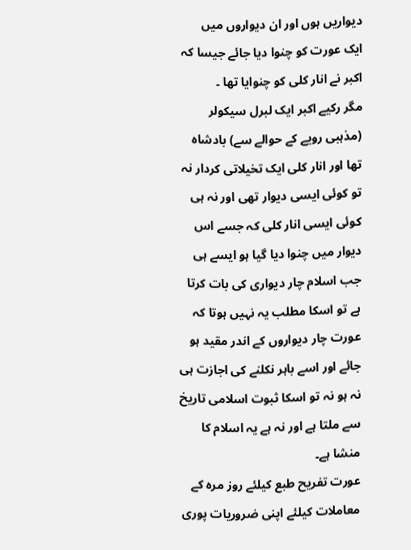دیواریں ہوں اور ان دیواروں میں ایک عورت کو چنوا دیا جائے جیسا کہ اکبر نے انار کلی کو چنوایا تھا ۔
مگر رکیے اکبر ایک لبرل سیکولر (مذہبی رویے کے حوالے سے) بادشاہ تھا اور انار کلی ایک تخیلاتی کردار نہ تو کوئی ایسی دیوار تھی اور نہ ہی کوئی ایسی انار کلی کہ جسے اس دیوار میں چنوا دیا گیا ہو ایسے ہی جب اسلام چار دیواری کی بات کرتا ہے تو اسکا مطلب یہ نہیں ہوتا کہ عورت چار دیواروں کے اندر مقید ہو جائے اور اسے باہر نکلنے کی اجازت ہی نہ ہو نہ تو اسکا ثبوت اسلامی تاریخ سے ملتا ہے اور نہ ہے یہ اسلام کا منشا ہے۔
عورت تفریح طبع کیلئے روز مرہ کے معاملات کیلئے اپنی ضروریات پوری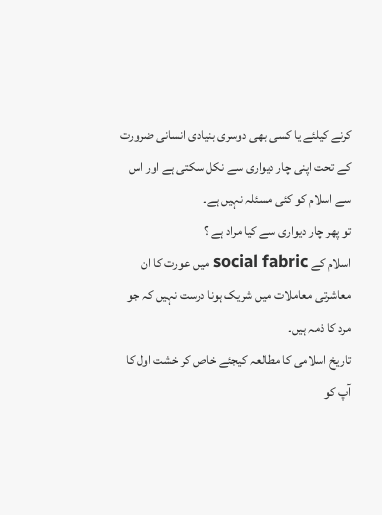کرنے کیلئے یا کسی بھی دوسری بنیادی انسانی ضرورت کے تحت اپنی چار دیواری سے نکل سکتی ہے اور اس سے اسلام کو کئی مسئلہ نہیں ہے۔
تو پھر چار دیواری سے کیا مراد ہے ؟
اسلام کے social fabric میں عورت کا ان معاشرتی معاملات میں شریک ہونا درست نہیں کہ جو مرد کا ذمہ ہیں۔
تاریخ اسلامی کا مطالعہ کیجئے خاص کر خشت اول کا آپ کو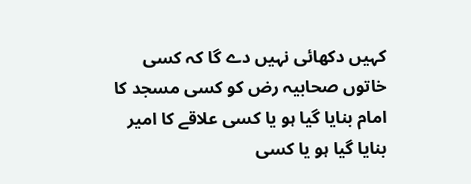کہیں دکھائی نہیں دے گا کہ کسی خاتوں صحابیہ رض کو کسی مسجد کا امام بنایا گیا ہو یا کسی علاقے کا امیر بنایا گیا ہو یا کسی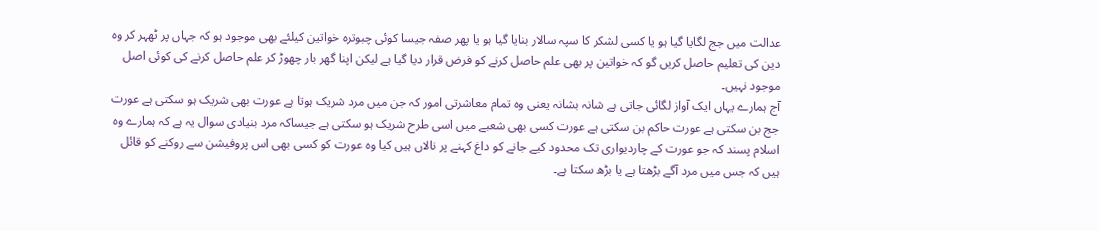عدالت میں جج لگایا گیا ہو یا کسی لشکر کا سپہ سالار بنایا گیا ہو یا پھر صفہ جیسا کوئی چبوترہ خواتین کیلئے بھی موجود ہو کہ جہاں پر ٹھہر کر وہ دین کی تعلیم حاصل کریں گو کہ خواتین پر بھی علم حاصل کرنے کو فرض قرار دیا گیا ہے لیکن اپنا گھر بار چھوڑ کر علم حاصل کرنے کی کوئی اصل موجود نہیں۔
آج ہمارے یہاں ایک آواز لگائی جاتی ہے شانہ بشانہ یعنی وہ تمام معاشرتی امور کہ جن میں مرد شریک ہوتا ہے عورت بھی شریک ہو سکتی ہے عورت جج بن سکتی ہے عورت حاکم بن سکتی ہے عورت کسی بھی شعبے میں اسی طرح شریک ہو سکتی ہے جیساکہ مرد بنیادی سوال یہ ہے کہ ہمارے وہ اسلام پسند کہ جو عورت کے چاردیواری تک محدود کیے جانے کو داغ کہنے پر نالاں ہیں کیا وہ عورت کو کسی بھی اس پروفیشن سے روکنے کو قائل ہیں کہ جس میں مرد آگے بڑھتا ہے یا بڑھ سکتا ہے۔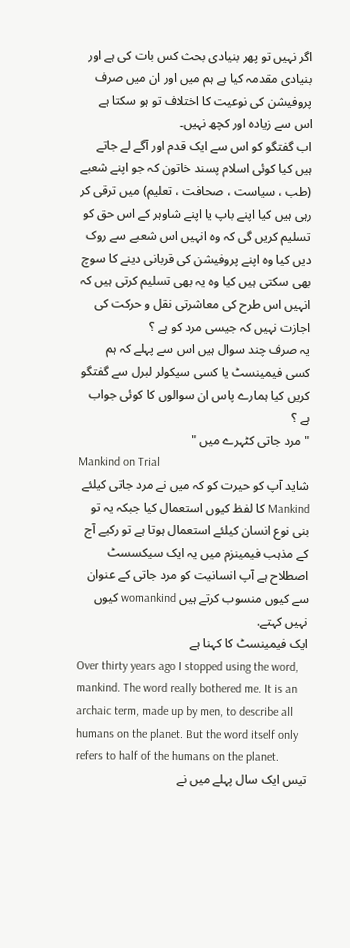اگر نہیں تو پھر بنیادی بحث کس بات کی ہے اور بنیادی مقدمہ کیا ہے ہم میں اور ان میں صرف پروفیشن کی نوعیت کا اختلاف تو ہو سکتا ہے اس سے زیادہ اور کچھ نہیں۔
اب گفتگو کو اس سے ایک قدم اور آگے لے جاتے ہیں کیا کوئی اسلام پسند خاتون کہ جو اپنے شعبے (طب ، سیاست ، صحافت ، تعلیم) میں ترقی کر رہی ہیں کیا اپنے باپ یا اپنے شاوہر کے اس حق کو تسلیم کریں گی کہ وہ انہیں اس شعبے سے روک دیں کیا وہ اپنے پروفیشن کی قربانی دینے کا سوچ بھی سکتی ہیں کیا وہ یہ بھی تسلیم کرتی ہیں کہ انہیں اس طرح کی معاشرتی نقل و حرکت کی اجازت نہیں کہ جیسی مرد کو ہے ؟
یہ صرف چند سوال ہیں اس سے پہلے کہ ہم کسی فیمینسٹ یا کسی سیکولر لبرل سے گفتگو کریں کیا ہمارے پاس ان سوالوں کا کوئی جواب ہے ؟
" مرد جاتی کٹہرے میں "
Mankind on Trial
شاید آپ کو حیرت کو کہ میں نے مرد جاتی کیلئے Mankind کا لفظ کیوں استعمال کیا جبکہ یہ تو بنی نوع انسان کیلئے استعمال ہوتا ہے تو رکیے آج کے مذہب فیمینزم میں یہ ایک سیکسسٹ اصطلاح ہے آپ انسانیت کو مرد جاتی کے عنوان سے کیوں منسوب کرتے ہیں womankind کیوں نہیں کہتے.
ایک فیمینسٹ کا کہنا ہے
Over thirty years ago I stopped using the word, mankind. The word really bothered me. It is an archaic term, made up by men, to describe all humans on the planet. But the word itself only refers to half of the humans on the planet.
تیس ایک سال پہلے میں نے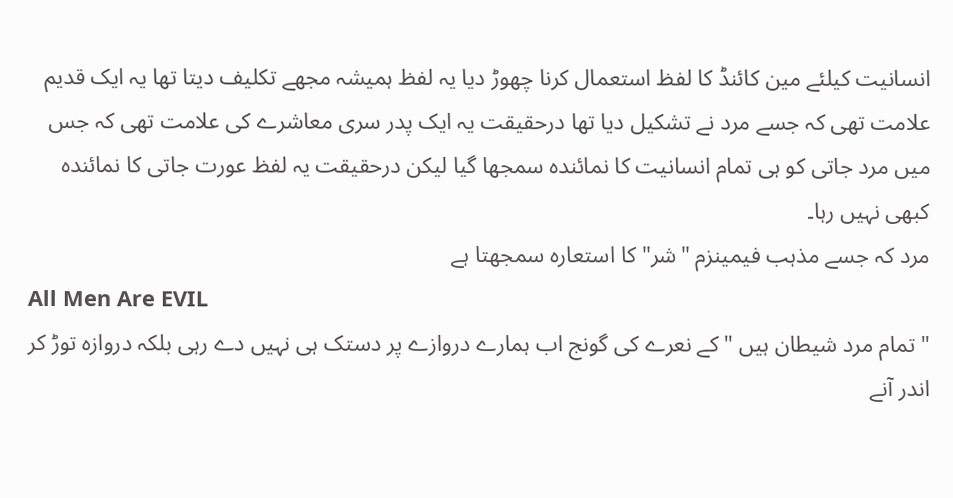انسانیت کیلئے مین کائنڈ کا لفظ استعمال کرنا چھوڑ دیا یہ لفظ ہمیشہ مجھے تکلیف دیتا تھا یہ ایک قدیم علامت تھی کہ جسے مرد نے تشکیل دیا تھا درحقیقت یہ ایک پدر سری معاشرے کی علامت تھی کہ جس میں مرد جاتی کو ہی تمام انسانیت کا نمائندہ سمجھا گیا لیکن درحقیقت یہ لفظ عورت جاتی کا نمائندہ کبھی نہیں رہا۔
مرد کہ جسے مذہب فیمینزم "شر" کا استعارہ سمجھتا ہے
All Men Are EVIL
" تمام مرد شیطان ہیں " کے نعرے کی گونج اب ہمارے دروازے پر دستک ہی نہیں دے رہی بلکہ دروازہ توڑ کر اندر آنے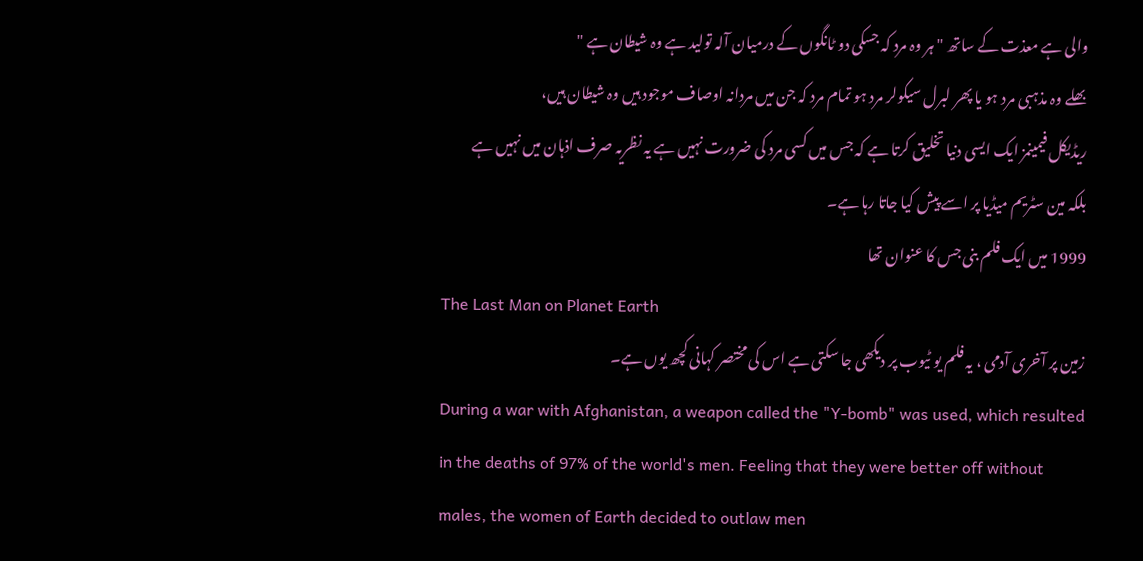والی ہے معذت کے ساتھ " ہر وہ مرد کہ جسکی دو ٹانگوں کے درمیان آلہ تولید ہے وہ شیطان ہے "
بھلے وہ مذہبی مرد ہو یا پھر لبرل سیکولر مرد ہو تمام مرد کہ جن میں مردانہ اوصاف موجود ہیں وہ شیطان ہیں،
ریڈیکل فیمینمز ایک ایسی دنیا تخلیق کرتا ہے کہ جس میں کسی مرد کی ضرورت نہیں ہے یہ نظریہ صرف اذہان میں نہیں ہے بلکہ مین سٹریم میڈیا پر اسے پیش کیا جاتا رہا ہے۔
1999 میں ایک فلم بنی جس کا عنوان تھا
The Last Man on Planet Earth
زمین پر آخری آدمی ، یہ فلم یو ٹیوب پر دیکھی جا سکتی ہے اس کی مختصر کہانی کچھ یوں ہے۔
During a war with Afghanistan, a weapon called the "Y-bomb" was used, which resulted in the deaths of 97% of the world's men. Feeling that they were better off without males, the women of Earth decided to outlaw men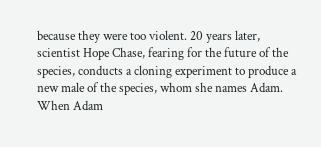because they were too violent. 20 years later, scientist Hope Chase, fearing for the future of the species, conducts a cloning experiment to produce a new male of the species, whom she names Adam. When Adam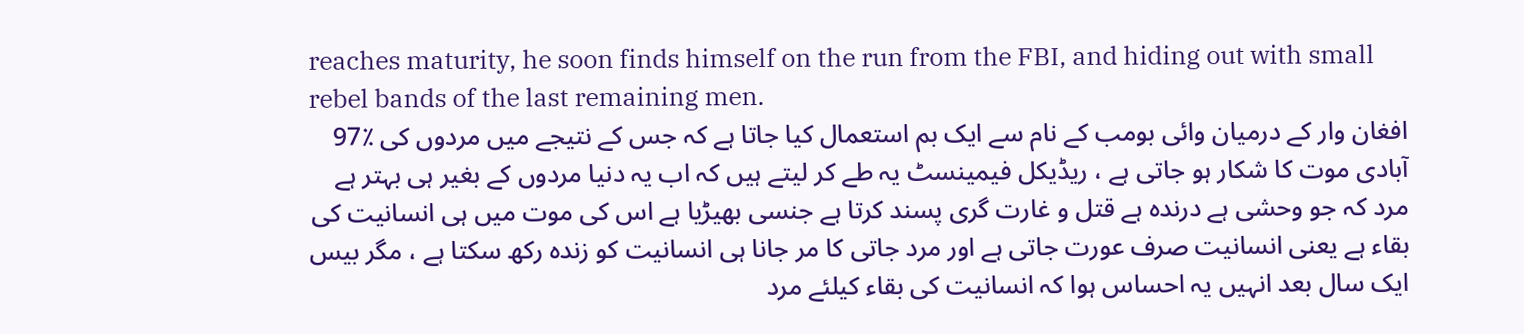reaches maturity, he soon finds himself on the run from the FBI, and hiding out with small rebel bands of the last remaining men.
افغان وار کے درمیان وائی بومب کے نام سے ایک بم استعمال کیا جاتا ہے کہ جس کے نتیجے میں مردوں کی ٪97 آبادی موت کا شکار ہو جاتی ہے ، ریڈیکل فیمینسٹ یہ طے کر لیتے ہیں کہ اب یہ دنیا مردوں کے بغیر ہی بہتر ہے مرد کہ جو وحشی ہے درندہ ہے قتل و غارت گری پسند کرتا ہے جنسی بھیڑیا ہے اس کی موت میں ہی انسانیت کی بقاء ہے یعنی انسانیت صرف عورت جاتی ہے اور مرد جاتی کا مر جانا ہی انسانیت کو زندہ رکھ سکتا ہے ، مگر بیس ایک سال بعد انہیں یہ احساس ہوا کہ انسانیت کی بقاء کیلئے مرد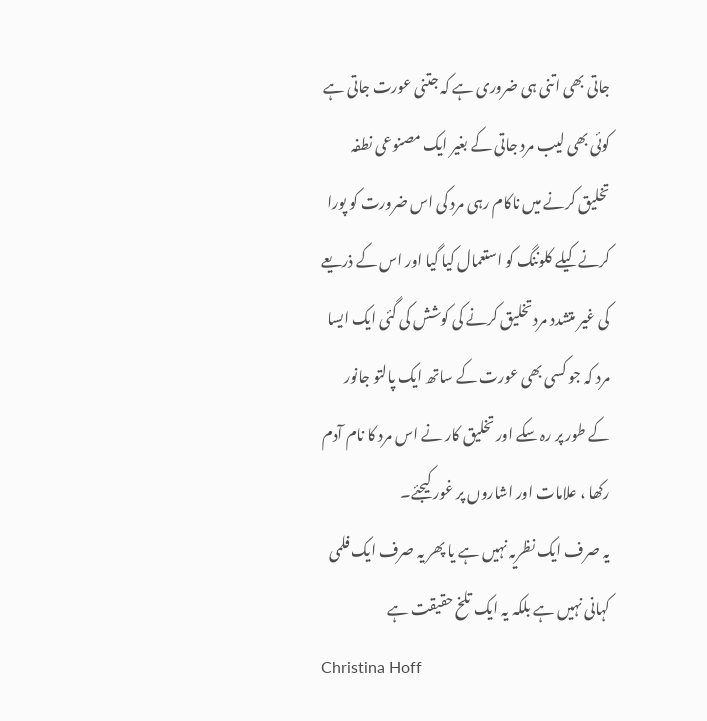جاتی بھی اتنی ہی ضروری ہے کہ جتنی عورت جاتی ہے کوئی بھی لیب مرد جاتی کے بغیر ایک مصنوعی نطفہ تخلیق کرنے میں ناکام رہی مرد کی اس ضرورت کو پورا کرنے کیلے کلوننگ کو استعمال کیا گیا اور اس کے ذریعے کی غیر متشدد مرد تخلیق کرنے کی کوشش کی گئی ایک ایسا مرد کہ جو کسی بھی عورت کے ساتھ ایک پالتو جانور کے طور پر رہ سکے اور تخلیق کار نے اس مرد کا نام آدم رکھا ، علامات اور اشاروں پر غور کیجئے۔
یہ صرف ایک نظریہ نہیں ہے یا پھر یہ صرف ایک فلمی کہانی نہیں ہے بلکہ یہ ایک تلخ حقیقت ہے
Christina Hoff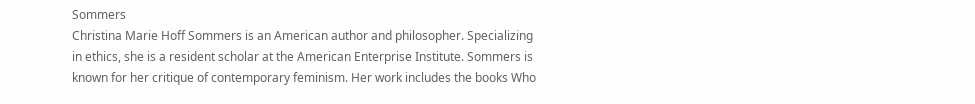Sommers
Christina Marie Hoff Sommers is an American author and philosopher. Specializing in ethics, she is a resident scholar at the American Enterprise Institute. Sommers is known for her critique of contemporary feminism. Her work includes the books Who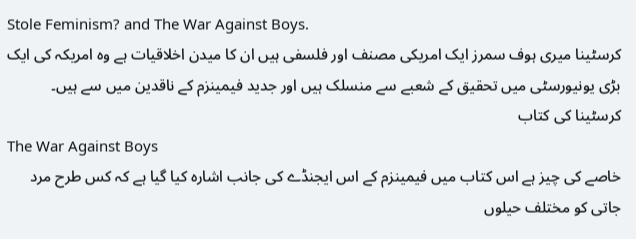Stole Feminism? and The War Against Boys.
کرسٹینا میری ہوف سمرز ایک امریکی مصنف اور فلسفی ہیں ان کا میدن اخلاقیات ہے وہ امریکہ کی ایک بڑی یونیورسٹی میں تحقیق کے شعبے سے منسلک ہیں اور جدید فیمینزم کے ناقدین میں سے ہیں۔
کرسٹینا کی کتاب
The War Against Boys
خاصے کی چیز ہے اس کتاب میں فیمینزم کے اس ایجنڈے کی جانب اشارہ کیا گیا ہے کہ کس طرح مرد جاتی کو مختلف حیلوں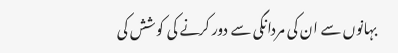بہانوں سے ان کی مردانگی سے دور کرنے کی کوشش کی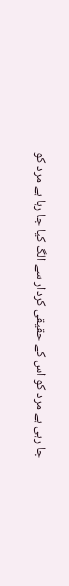جا رہی ہے مرد کو اس کے حقیقی کردار سے الگ کیا جا رہا ہے مرد کو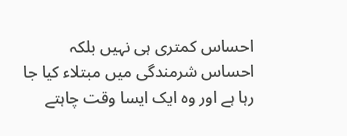احساس کمتری ہی نہیں بلکہ احساس شرمندگی میں مبتلاء کیا جا رہا ہے اور وہ ایک ایسا وقت چاہتے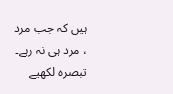ہیں کہ جب مرد ، مرد ہی نہ رہے۔
تبصرہ لکھیے